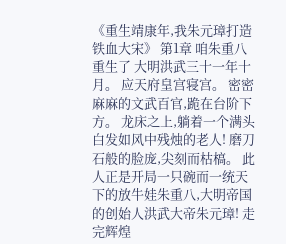《重生靖康年,我朱元璋打造铁血大宋》 第1章 咱朱重八重生了 大明洪武三十一年十月。 应天府皇宫寝宫。 密密麻麻的文武百官,跪在台阶下方。 龙床之上,躺着一个满头白发如风中残烛的老人! 磨刀石般的脸庞,尖刻而枯槁。 此人正是开局一只碗而一统天下的放牛娃朱重八,大明帝国的创始人洪武大帝朱元璋! 走完辉煌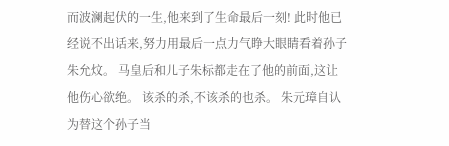而波澜起伏的一生,他来到了生命最后一刻! 此时他已经说不出话来,努力用最后一点力气睁大眼睛看着孙子朱允炆。 马皇后和儿子朱标都走在了他的前面,这让他伤心欲绝。 该杀的杀,不该杀的也杀。 朱元璋自认为替这个孙子当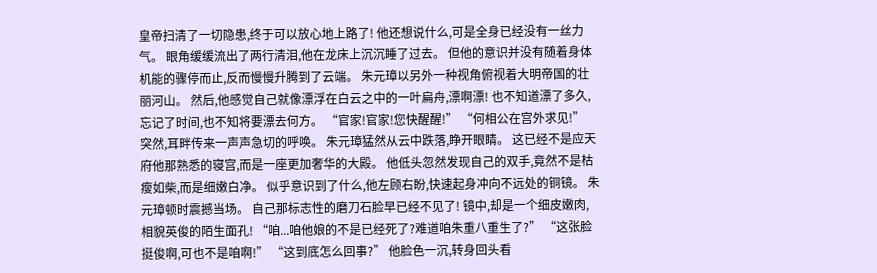皇帝扫清了一切隐患,终于可以放心地上路了! 他还想说什么,可是全身已经没有一丝力气。 眼角缓缓流出了两行清泪,他在龙床上沉沉睡了过去。 但他的意识并没有随着身体机能的骤停而止,反而慢慢升腾到了云端。 朱元璋以另外一种视角俯视着大明帝国的壮丽河山。 然后,他感觉自己就像漂浮在白云之中的一叶扁舟,漂啊漂! 也不知道漂了多久,忘记了时间,也不知将要漂去何方。 “官家!官家!您快醒醒!” “何相公在宫外求见!” 突然,耳畔传来一声声急切的呼唤。 朱元璋猛然从云中跌落,睁开眼睛。 这已经不是应天府他那熟悉的寝宫,而是一座更加奢华的大殿。 他低头忽然发现自己的双手,竟然不是枯瘦如柴,而是细嫩白净。 似乎意识到了什么,他左顾右盼,快速起身冲向不远处的铜镜。 朱元璋顿时震撼当场。 自己那标志性的磨刀石脸早已经不见了! 镜中,却是一个细皮嫩肉,相貌英俊的陌生面孔! “咱...咱他娘的不是已经死了?难道咱朱重八重生了?” “这张脸挺俊啊,可也不是咱啊!” “这到底怎么回事?” 他脸色一沉,转身回头看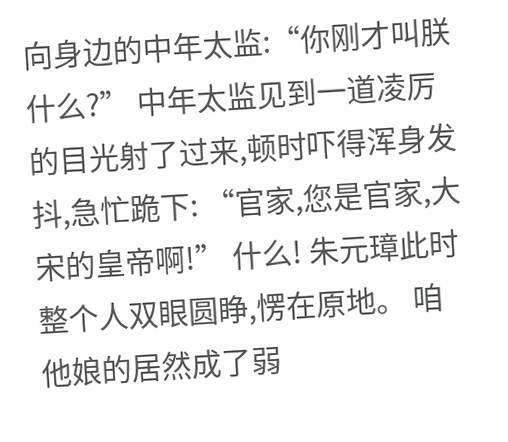向身边的中年太监:“你刚才叫朕什么?” 中年太监见到一道凌厉的目光射了过来,顿时吓得浑身发抖,急忙跪下: “官家,您是官家,大宋的皇帝啊!” 什么! 朱元璋此时整个人双眼圆睁,愣在原地。 咱他娘的居然成了弱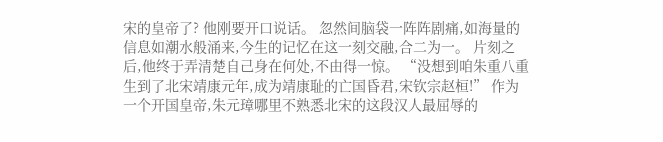宋的皇帝了? 他刚要开口说话。 忽然间脑袋一阵阵剧痛,如海量的信息如潮水般涌来,今生的记忆在这一刻交融,合二为一。 片刻之后,他终于弄清楚自己身在何处,不由得一惊。 “没想到咱朱重八重生到了北宋靖康元年,成为靖康耻的亡国昏君,宋钦宗赵桓!” 作为一个开国皇帝,朱元璋哪里不熟悉北宋的这段汉人最屈辱的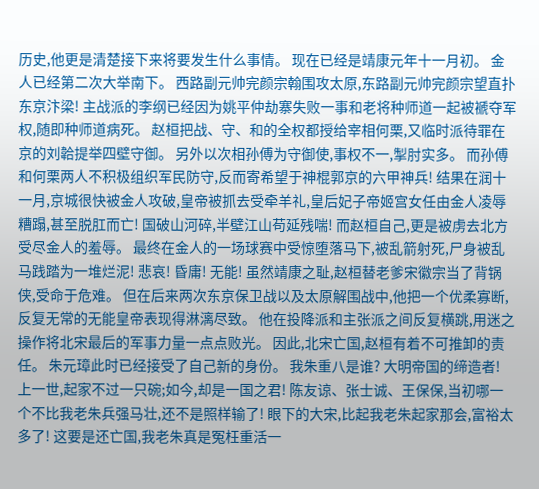历史,他更是清楚接下来将要发生什么事情。 现在已经是靖康元年十一月初。 金人已经第二次大举南下。 西路副元帅完颜宗翰围攻太原,东路副元帅完颜宗望直扑东京汴梁! 主战派的李纲已经因为姚平仲劫寨失败一事和老将种师道一起被褫夺军权,随即种师道病死。 赵桓把战、守、和的全权都授给宰相何栗,又临时派待罪在京的刘韐提举四壁守御。 另外以次相孙傅为守御使,事权不一,掣肘实多。 而孙傅和何栗两人不积极组织军民防守,反而寄希望于神棍郭京的六甲神兵! 结果在润十一月,京城很快被金人攻破,皇帝被抓去受牵羊礼,皇后妃子帝姬宫女任由金人凌辱糟蹋,甚至脱肛而亡! 国破山河碎,半壁江山苟延残喘! 而赵桓自己,更是被虏去北方受尽金人的羞辱。 最终在金人的一场球赛中受惊堕落马下,被乱箭射死,尸身被乱马践踏为一堆烂泥! 悲哀! 昏庸! 无能! 虽然靖康之耻,赵桓替老爹宋徽宗当了背锅侠,受命于危难。 但在后来两次东京保卫战以及太原解围战中,他把一个优柔寡断,反复无常的无能皇帝表现得淋漓尽致。 他在投降派和主张派之间反复横跳,用迷之操作将北宋最后的军事力量一点点败光。 因此,北宋亡国,赵桓有着不可推卸的责任。 朱元璋此时已经接受了自己新的身份。 我朱重八是谁? 大明帝国的缔造者! 上一世,起家不过一只碗;如今,却是一国之君! 陈友谅、张士诚、王保保,当初哪一个不比我老朱兵强马壮,还不是照样输了! 眼下的大宋,比起我老朱起家那会,富裕太多了! 这要是还亡国,我老朱真是冤枉重活一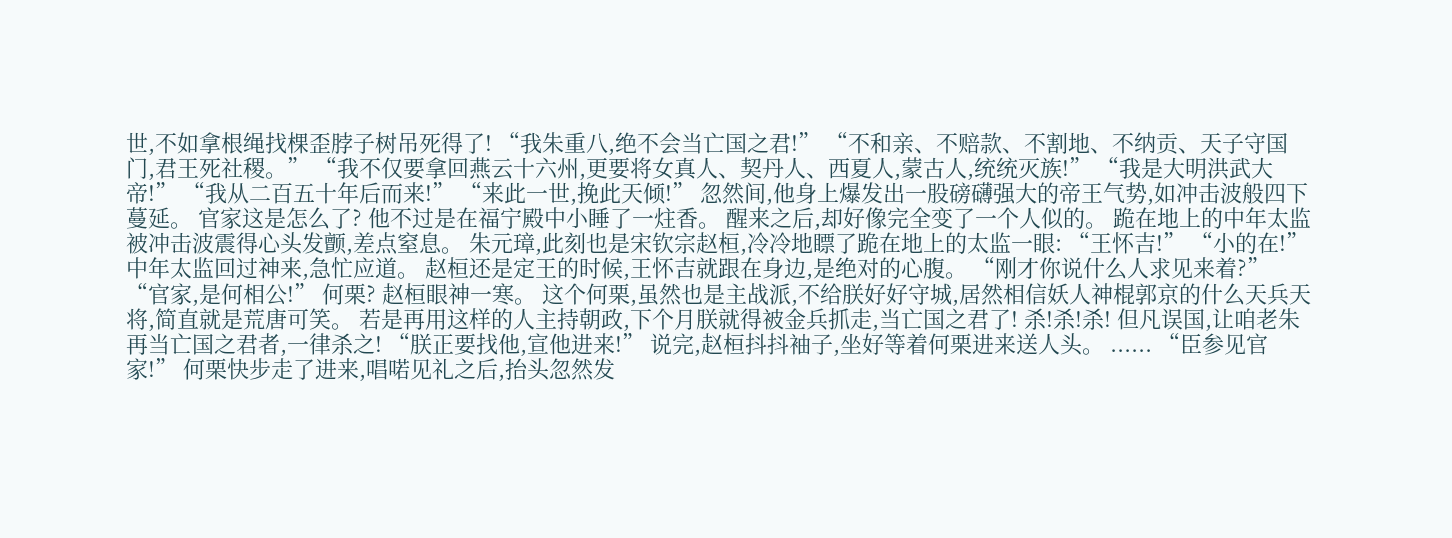世,不如拿根绳找棵歪脖子树吊死得了! “我朱重八,绝不会当亡国之君!” “不和亲、不赔款、不割地、不纳贡、天子守国门,君王死社稷。” “我不仅要拿回燕云十六州,更要将女真人、契丹人、西夏人,蒙古人,统统灭族!” “我是大明洪武大帝!” “我从二百五十年后而来!” “来此一世,挽此天倾!” 忽然间,他身上爆发出一股磅礴强大的帝王气势,如冲击波般四下蔓延。 官家这是怎么了? 他不过是在福宁殿中小睡了一炷香。 醒来之后,却好像完全变了一个人似的。 跪在地上的中年太监被冲击波震得心头发颤,差点窒息。 朱元璋,此刻也是宋钦宗赵桓,冷冷地瞟了跪在地上的太监一眼: “王怀吉!” “小的在!” 中年太监回过神来,急忙应道。 赵桓还是定王的时候,王怀吉就跟在身边,是绝对的心腹。 “刚才你说什么人求见来着?” “官家,是何相公!” 何栗? 赵桓眼神一寒。 这个何栗,虽然也是主战派,不给朕好好守城,居然相信妖人神棍郭京的什么天兵天将,简直就是荒唐可笑。 若是再用这样的人主持朝政,下个月朕就得被金兵抓走,当亡国之君了! 杀!杀!杀! 但凡误国,让咱老朱再当亡国之君者,一律杀之! “朕正要找他,宣他进来!” 说完,赵桓抖抖袖子,坐好等着何栗进来送人头。 ...... “臣参见官家!” 何栗快步走了进来,唱喏见礼之后,抬头忽然发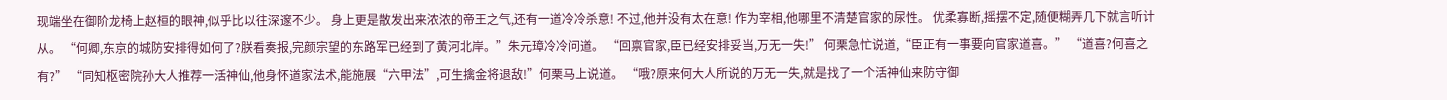现端坐在御阶龙椅上赵桓的眼神,似乎比以往深邃不少。 身上更是散发出来浓浓的帝王之气,还有一道冷冷杀意! 不过,他并没有太在意! 作为宰相,他哪里不清楚官家的尿性。 优柔寡断,摇摆不定,随便糊弄几下就言听计从。 “何卿,东京的城防安排得如何了?朕看奏报,完颜宗望的东路军已经到了黄河北岸。”朱元璋冷冷问道。 “回禀官家,臣已经安排妥当,万无一失!” 何栗急忙说道,“臣正有一事要向官家道喜。” “道喜?何喜之有?” “同知枢密院孙大人推荐一活神仙,他身怀道家法术,能施展“六甲法”,可生擒金将退敌!”何栗马上说道。 “哦?原来何大人所说的万无一失,就是找了一个活神仙来防守御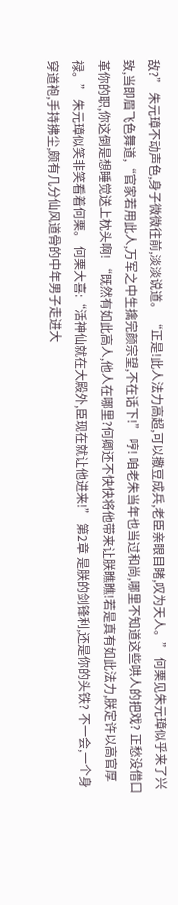敌?” 朱元璋不动声色,身子微微往前,淡淡说道。 “正是!此人法力高超,可以撒豆成兵,老臣亲眼目睹,叹为天人。” 何栗见朱元璋似乎来了兴致,当即眉飞色舞道,“官家若用此人,万军之中生擒完颜宗望,不在话下!” 哼! 咱老朱当年也当过和尚,哪里不知道这些哄人的把戏? 正愁没借口革你的职,你这倒是想睡觉送上枕头啊! “既然有如此高人,他人在哪里?何卿还不快快将他带来让朕瞧瞧!若是真有如此法力,朕定许以高官厚禄。” 朱元璋似笑非笑看着何栗。 何栗大喜:“活神仙就在大殿外,臣现在就让他进来!” 第2章 是朕的剑锋利,还是你的头铁? 不一会,一个身穿道袍,手持拂尘,颇有几分仙风道骨的中年男子走进大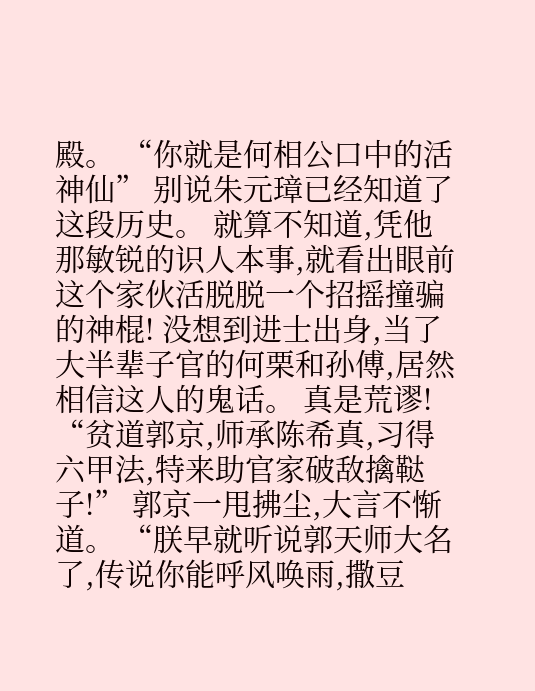殿。 “你就是何相公口中的活神仙” 别说朱元璋已经知道了这段历史。 就算不知道,凭他那敏锐的识人本事,就看出眼前这个家伙活脱脱一个招摇撞骗的神棍! 没想到进士出身,当了大半辈子官的何栗和孙傅,居然相信这人的鬼话。 真是荒谬! “贫道郭京,师承陈希真,习得六甲法,特来助官家破敌擒鞑子!” 郭京一甩拂尘,大言不惭道。 “朕早就听说郭天师大名了,传说你能呼风唤雨,撒豆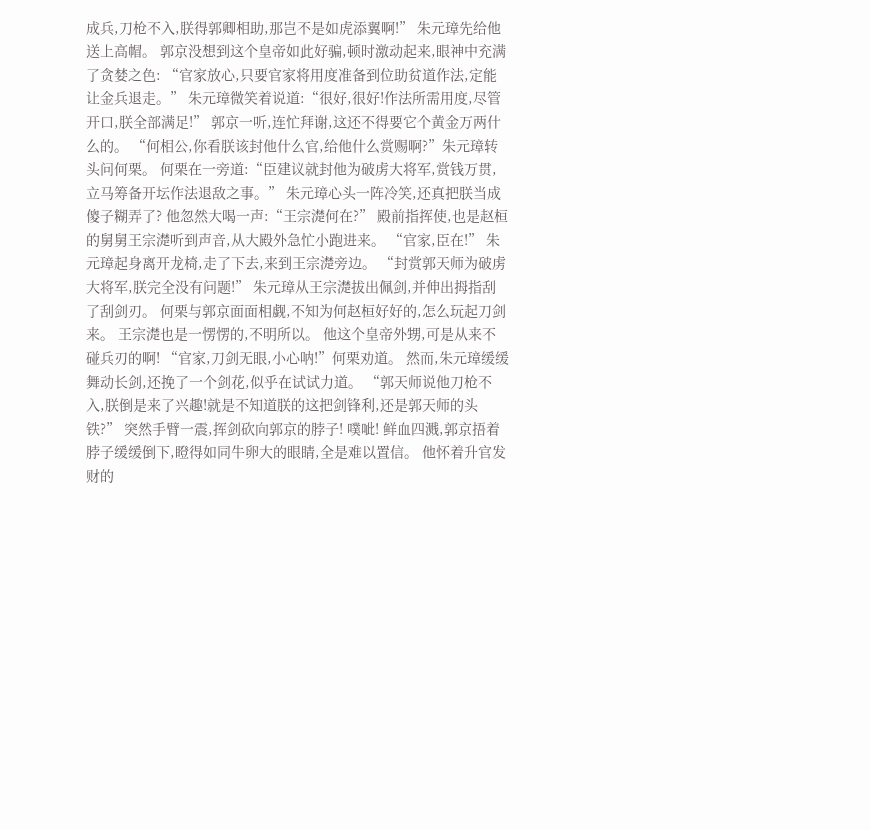成兵,刀枪不入,朕得郭卿相助,那岂不是如虎添翼啊!” 朱元璋先给他送上高帽。 郭京没想到这个皇帝如此好骗,顿时激动起来,眼神中充满了贪婪之色: “官家放心,只要官家将用度准备到位助贫道作法,定能让金兵退走。” 朱元璋微笑着说道:“很好,很好!作法所需用度,尽管开口,朕全部满足!” 郭京一听,连忙拜谢,这还不得要它个黄金万两什么的。 “何相公,你看朕该封他什么官,给他什么赏赐啊?”朱元璋转头问何栗。 何栗在一旁道:“臣建议就封他为破虏大将军,赏钱万贯,立马筹备开坛作法退敌之事。” 朱元璋心头一阵冷笑,还真把朕当成傻子糊弄了? 他忽然大喝一声:“王宗濋何在?” 殿前指挥使,也是赵桓的舅舅王宗濋听到声音,从大殿外急忙小跑进来。 “官家,臣在!” 朱元璋起身离开龙椅,走了下去,来到王宗濋旁边。 “封赏郭天师为破虏大将军,朕完全没有问题!” 朱元璋从王宗濋拔出佩剑,并伸出拇指刮了刮剑刃。 何栗与郭京面面相觑,不知为何赵桓好好的,怎么玩起刀剑来。 王宗濋也是一愣愣的,不明所以。 他这个皇帝外甥,可是从来不碰兵刃的啊! “官家,刀剑无眼,小心呐!”何栗劝道。 然而,朱元璋缓缓舞动长剑,还挽了一个剑花,似乎在试试力道。 “郭天师说他刀枪不入,朕倒是来了兴趣!就是不知道朕的这把剑锋利,还是郭天师的头铁?” 突然手臂一震,挥剑砍向郭京的脖子! 噗呲! 鲜血四溅,郭京捂着脖子缓缓倒下,瞪得如同牛卵大的眼睛,全是难以置信。 他怀着升官发财的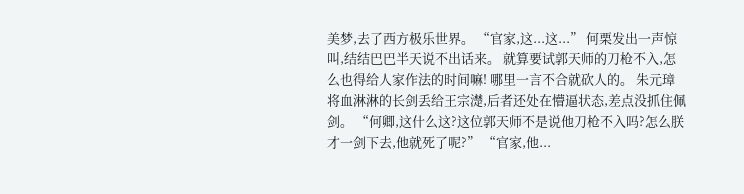美梦,去了西方极乐世界。 “官家,这...这...” 何栗发出一声惊叫,结结巴巴半天说不出话来。 就算要试郭天师的刀枪不入,怎么也得给人家作法的时间嘛! 哪里一言不合就砍人的。 朱元璋将血淋淋的长剑丢给王宗濋,后者还处在懵逼状态,差点没抓住佩剑。 “何卿,这什么这?这位郭天师不是说他刀枪不入吗?怎么朕才一剑下去,他就死了呢?” “官家,他...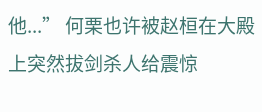他...” 何栗也许被赵桓在大殿上突然拔剑杀人给震惊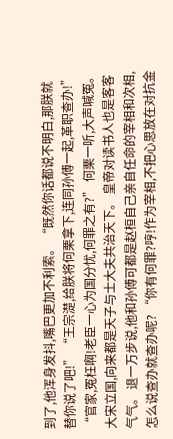到了,他浑身发抖,嘴巴更加不利索。 “既然你话都说不明白,那朕就替你说了吧!” “王宗濋,给朕将何栗拿下,连同孙傅一起,革职查办!” “官家,冤枉啊!老臣一心为国分忧,何罪之有?” 何栗一听,大声喊冤。 大宋立国,向来都是天子与士大夫共治天下。 皇帝对读书人也是客客气气。 退一万步说,他和孙傅可都是赵桓自己亲自任命的宰相和次相,怎么说查办就查办呢? “你有何罪?哼!作为宰相,不把心思放在对抗金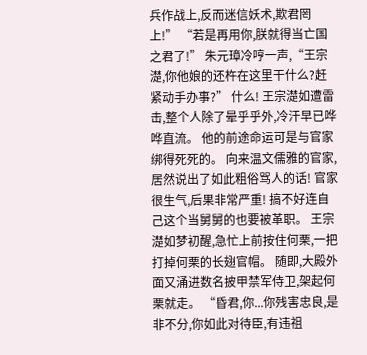兵作战上,反而迷信妖术,欺君罔上!” “若是再用你,朕就得当亡国之君了!” 朱元璋冷哼一声,“王宗濋,你他娘的还杵在这里干什么?赶紧动手办事?” 什么! 王宗濋如遭雷击,整个人除了晕乎乎外,冷汗早已哗哗直流。 他的前途命运可是与官家绑得死死的。 向来温文儒雅的官家,居然说出了如此粗俗骂人的话! 官家很生气,后果非常严重! 搞不好连自己这个当舅舅的也要被革职。 王宗濋如梦初醒,急忙上前按住何栗,一把打掉何栗的长翅官帽。 随即,大殿外面又涌进数名披甲禁军侍卫,架起何栗就走。 “昏君,你...你残害忠良,是非不分,你如此对待臣,有违祖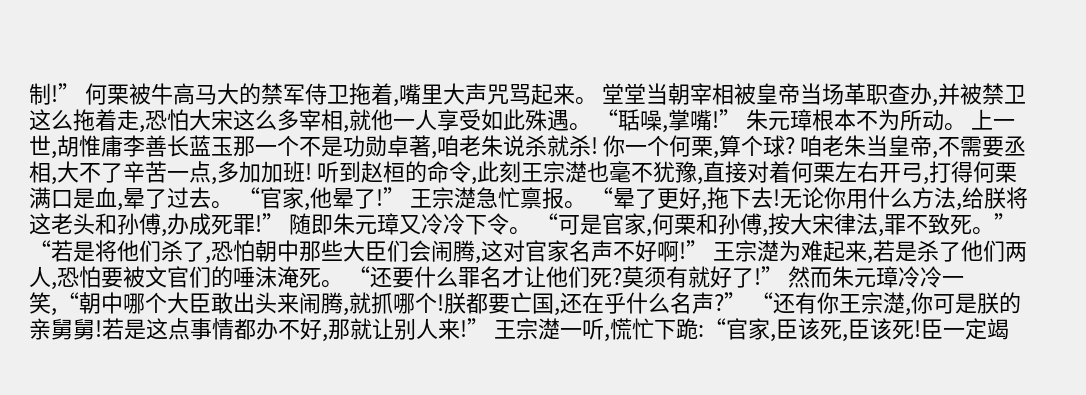制!” 何栗被牛高马大的禁军侍卫拖着,嘴里大声咒骂起来。 堂堂当朝宰相被皇帝当场革职查办,并被禁卫这么拖着走,恐怕大宋这么多宰相,就他一人享受如此殊遇。 “聒噪,掌嘴!” 朱元璋根本不为所动。 上一世,胡惟庸李善长蓝玉那一个不是功勋卓著,咱老朱说杀就杀! 你一个何栗,算个球? 咱老朱当皇帝,不需要丞相,大不了辛苦一点,多加加班! 听到赵桓的命令,此刻王宗濋也毫不犹豫,直接对着何栗左右开弓,打得何栗满口是血,晕了过去。 “官家,他晕了!” 王宗濋急忙禀报。 “晕了更好,拖下去!无论你用什么方法,给朕将这老头和孙傅,办成死罪!” 随即朱元璋又冷冷下令。 “可是官家,何栗和孙傅,按大宋律法,罪不致死。” “若是将他们杀了,恐怕朝中那些大臣们会闹腾,这对官家名声不好啊!” 王宗濋为难起来,若是杀了他们两人,恐怕要被文官们的唾沫淹死。 “还要什么罪名才让他们死?莫须有就好了!” 然而朱元璋冷冷一笑,“朝中哪个大臣敢出头来闹腾,就抓哪个!朕都要亡国,还在乎什么名声?” “还有你王宗濋,你可是朕的亲舅舅!若是这点事情都办不好,那就让别人来!” 王宗濋一听,慌忙下跪:“官家,臣该死,臣该死!臣一定竭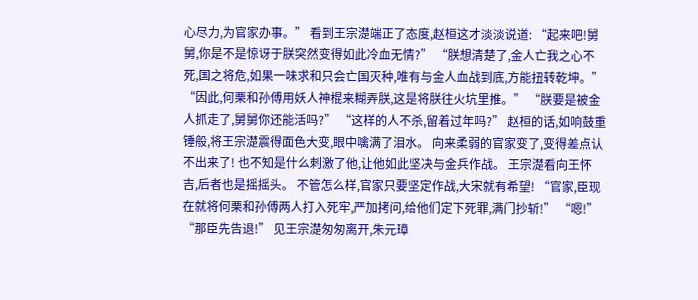心尽力,为官家办事。” 看到王宗濋端正了态度,赵桓这才淡淡说道: “起来吧!舅舅,你是不是惊讶于朕突然变得如此冷血无情?” “朕想清楚了,金人亡我之心不死,国之将危,如果一味求和只会亡国灭种,唯有与金人血战到底,方能扭转乾坤。” “因此,何栗和孙傅用妖人神棍来糊弄朕,这是将朕往火坑里推。” “朕要是被金人抓走了,舅舅你还能活吗?” “这样的人不杀,留着过年吗?” 赵桓的话,如响鼓重锤般,将王宗濋震得面色大变,眼中噙满了泪水。 向来柔弱的官家变了,变得差点认不出来了! 也不知是什么刺激了他,让他如此坚决与金兵作战。 王宗濋看向王怀吉,后者也是摇摇头。 不管怎么样,官家只要坚定作战,大宋就有希望! “官家,臣现在就将何栗和孙傅两人打入死牢,严加拷问,给他们定下死罪,满门抄斩!” “嗯!” “那臣先告退!” 见王宗濋匆匆离开,朱元璋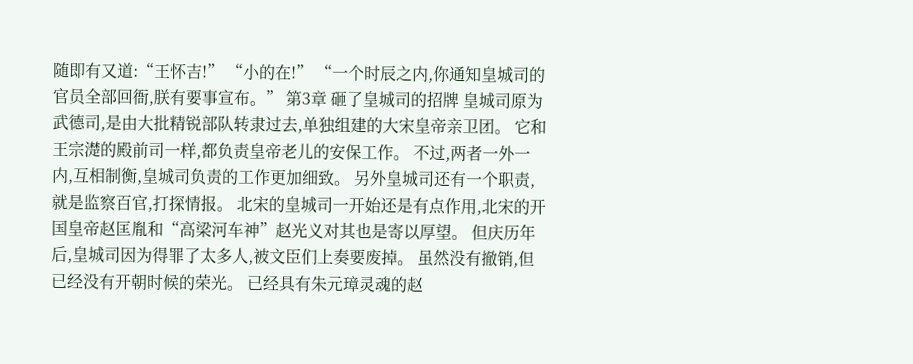随即有又道:“王怀吉!” “小的在!” “一个时辰之内,你通知皇城司的官员全部回衙,朕有要事宣布。” 第3章 砸了皇城司的招牌 皇城司原为武德司,是由大批精锐部队转隶过去,单独组建的大宋皇帝亲卫团。 它和王宗濋的殿前司一样,都负责皇帝老儿的安保工作。 不过,两者一外一内,互相制衡,皇城司负责的工作更加细致。 另外皇城司还有一个职责,就是监察百官,打探情报。 北宋的皇城司一开始还是有点作用,北宋的开国皇帝赵匡胤和“高梁河车神”赵光义对其也是寄以厚望。 但庆历年后,皇城司因为得罪了太多人,被文臣们上奏要废掉。 虽然没有撤销,但已经没有开朝时候的荣光。 已经具有朱元璋灵魂的赵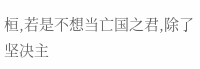桓,若是不想当亡国之君,除了坚决主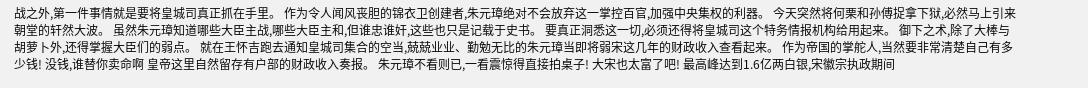战之外,第一件事情就是要将皇城司真正抓在手里。 作为令人闻风丧胆的锦衣卫创建者,朱元璋绝对不会放弃这一掌控百官,加强中央集权的利器。 今天突然将何栗和孙傅捉拿下狱,必然马上引来朝堂的轩然大波。 虽然朱元璋知道哪些大臣主战,哪些大臣主和,但谁忠谁奸,这些也只是记载于史书。 要真正洞悉这一切,必须还得将皇城司这个特务情报机构给用起来。 御下之术,除了大棒与胡萝卜外,还得掌握大臣们的弱点。 就在王怀吉跑去通知皇城司集合的空当,兢兢业业、勤勉无比的朱元璋当即将弱宋这几年的财政收入查看起来。 作为帝国的掌舵人,当然要非常清楚自己有多少钱! 没钱,谁替你卖命啊 皇帝这里自然留存有户部的财政收入奏报。 朱元璋不看则已,一看震惊得直接拍桌子! 大宋也太富了吧! 最高峰达到1.6亿两白银,宋徽宗执政期间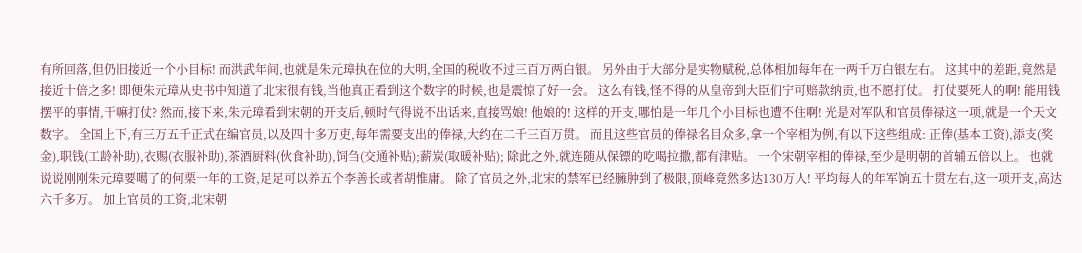有所回落,但仍旧接近一个小目标! 而洪武年间,也就是朱元璋执在位的大明,全国的税收不过三百万两白银。 另外由于大部分是实物赋税,总体相加每年在一两千万白银左右。 这其中的差距,竟然是接近十倍之多! 即便朱元璋从史书中知道了北宋很有钱,当他真正看到这个数字的时候,也是震惊了好一会。 这么有钱,怪不得的从皇帝到大臣们宁可赔款纳贡,也不愿打仗。 打仗要死人的啊! 能用钱摆平的事情,干嘛打仗? 然而,接下来,朱元璋看到宋朝的开支后,顿时气得说不出话来,直接骂娘! 他娘的! 这样的开支,哪怕是一年几个小目标也遭不住啊! 光是对军队和官员俸禄这一项,就是一个天文数字。 全国上下,有三万五千正式在编官员,以及四十多万吏,每年需要支出的俸禄,大约在二千三百万贯。 而且这些官员的俸禄名目众多,拿一个宰相为例,有以下这些组成: 正俸(基本工资),添支(奖金),职钱(工龄补助),衣赐(衣服补助),茶酒厨料(伙食补助),饲刍(交通补贴);薪炭(取暖补贴); 除此之外,就连随从保镖的吃喝拉撒,都有津贴。 一个宋朝宰相的俸禄,至少是明朝的首辅五倍以上。 也就说说刚刚朱元璋要噶了的何栗一年的工资,足足可以养五个李善长或者胡惟庸。 除了官员之外,北宋的禁军已经臃肿到了极限,顶峰竟然多达130万人! 平均每人的年军饷五十贯左右,这一项开支,高达六千多万。 加上官员的工资,北宋朝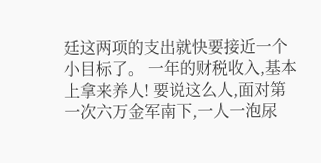廷这两项的支出就快要接近一个小目标了。 一年的财税收入,基本上拿来养人! 要说这么人,面对第一次六万金军南下,一人一泡尿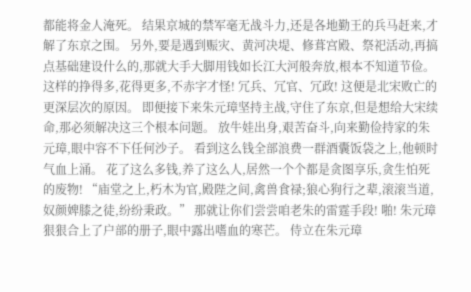都能将金人淹死。 结果京城的禁军毫无战斗力,还是各地勤王的兵马赶来,才解了东京之围。 另外,要是遇到赈灾、黄河决堤、修葺宫殿、祭祀活动,再搞点基础建设什么的,那就大手大脚用钱如长江大河般奔放,根本不知道节俭。 这样的挣得多,花得更多,不赤字才怪! 冗兵、冗官、冗政! 这便是北宋败亡的更深层次的原因。 即便接下来朱元璋坚持主战,守住了东京,但是想给大宋续命,那必须解决这三个根本问题。 放牛娃出身,艰苦奋斗,向来勤俭持家的朱元璋,眼中容不下任何沙子。 看到这么钱全部浪费一群酒囊饭袋之上,他顿时气血上涌。 花了这么多钱,养了这么人,居然一个个都是贪图享乐,贪生怕死的废物! “庙堂之上,朽木为官,殿陛之间,禽兽食禄;狼心狗行之辈,滚滚当道,奴颜婢膝之徒,纷纷秉政。” 那就让你们尝尝咱老朱的雷霆手段! 啪! 朱元璋狠狠合上了户部的册子,眼中露出嗜血的寒芒。 侍立在朱元璋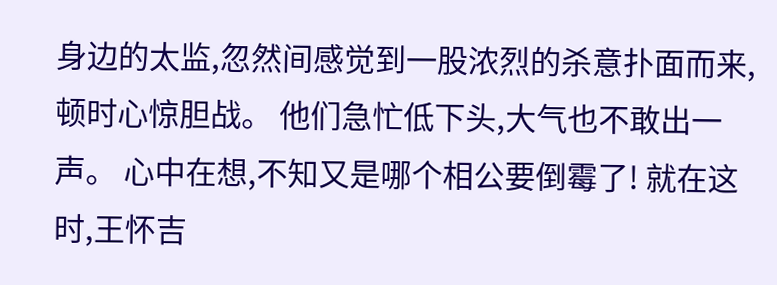身边的太监,忽然间感觉到一股浓烈的杀意扑面而来,顿时心惊胆战。 他们急忙低下头,大气也不敢出一声。 心中在想,不知又是哪个相公要倒霉了! 就在这时,王怀吉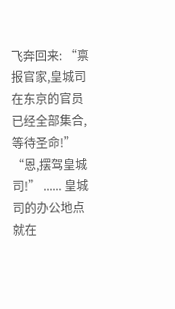飞奔回来: “禀报官家,皇城司在东京的官员已经全部集合,等待圣命!” “恩,摆驾皇城司!” ...... 皇城司的办公地点就在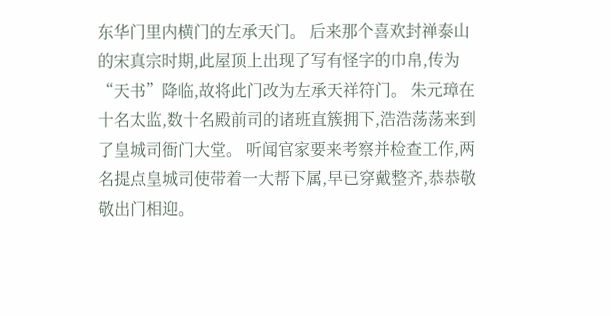东华门里内横门的左承天门。 后来那个喜欢封禅泰山的宋真宗时期,此屋顶上出现了写有怪字的巾帛,传为“天书”降临,故将此门改为左承天祥符门。 朱元璋在十名太监,数十名殿前司的诸班直簇拥下,浩浩荡荡来到了皇城司衙门大堂。 听闻官家要来考察并检查工作,两名提点皇城司使带着一大帮下属,早已穿戴整齐,恭恭敬敬出门相迎。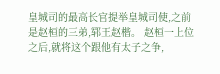皇城司的最高长官提举皇城司使,之前是赵桓的三弟,郓王赵楷。 赵桓一上位之后,就将这个跟他有太子之争,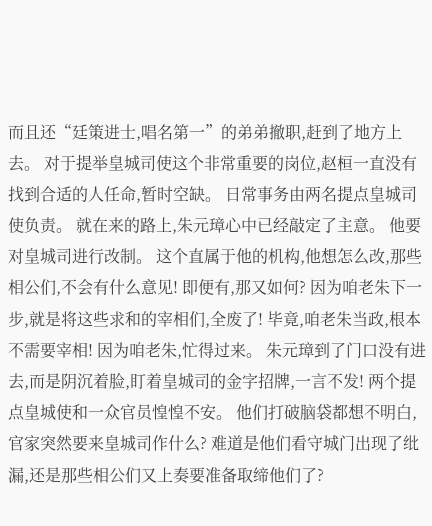而且还“廷策进士,唱名第一”的弟弟撤职,赶到了地方上去。 对于提举皇城司使这个非常重要的岗位,赵桓一直没有找到合适的人任命,暂时空缺。 日常事务由两名提点皇城司使负责。 就在来的路上,朱元璋心中已经敲定了主意。 他要对皇城司进行改制。 这个直属于他的机构,他想怎么改,那些相公们,不会有什么意见! 即便有,那又如何? 因为咱老朱下一步,就是将这些求和的宰相们,全废了! 毕竟,咱老朱当政,根本不需要宰相! 因为咱老朱,忙得过来。 朱元璋到了门口没有进去,而是阴沉着脸,盯着皇城司的金字招牌,一言不发! 两个提点皇城使和一众官员惶惶不安。 他们打破脑袋都想不明白,官家突然要来皇城司作什么? 难道是他们看守城门出现了纰漏,还是那些相公们又上奏要准备取缔他们了?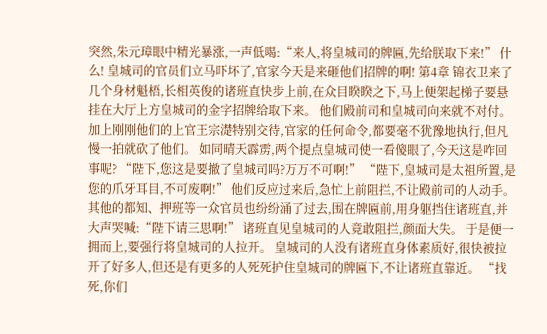突然,朱元璋眼中精光暴涨,一声低喝:“来人,将皇城司的牌匾,先给朕取下来!” 什么! 皇城司的官员们立马吓坏了,官家今天是来砸他们招牌的啊! 第4章 锦衣卫来了 几个身材魁梧,长相英俊的诸班直快步上前,在众目睽睽之下,马上便架起梯子要悬挂在大厅上方皇城司的金字招牌给取下来。 他们殿前司和皇城司向来就不对付。 加上刚刚他们的上官王宗濋特别交待,官家的任何命令,都要毫不犹豫地执行,但凡慢一拍就砍了他们。 如同晴天霹雳,两个提点皇城司使一看傻眼了,今天这是咋回事呢? “陛下,您这是要撤了皇城司吗?万万不可啊!” “陛下,皇城司是太祖所置,是您的爪牙耳目,不可废啊!” 他们反应过来后,急忙上前阻拦,不让殿前司的人动手。 其他的都知、押班等一众官员也纷纷涌了过去,围在牌匾前,用身躯挡住诸班直,并大声哭喊:“陛下请三思啊!” 诸班直见皇城司的人竟敢阻拦,颜面大失。 于是便一拥而上,要强行将皇城司的人拉开。 皇城司的人没有诸班直身体素质好,很快被拉开了好多人,但还是有更多的人死死护住皇城司的牌匾下,不让诸班直靠近。 “找死,你们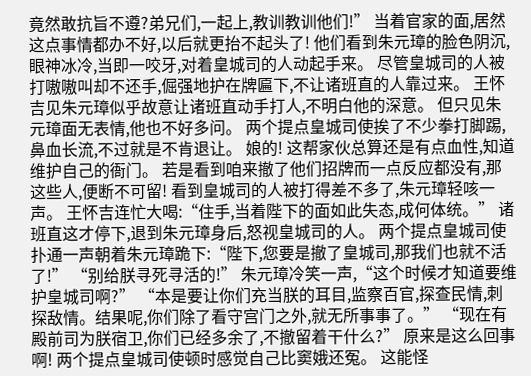竟然敢抗旨不遵?弟兄们,一起上,教训教训他们!” 当着官家的面,居然这点事情都办不好,以后就更抬不起头了! 他们看到朱元璋的脸色阴沉,眼神冰冷,当即一咬牙,对着皇城司的人动起手来。 尽管皇城司的人被打嗷嗷叫却不还手,倔强地护在牌匾下,不让诸班直的人靠过来。 王怀吉见朱元璋似乎故意让诸班直动手打人,不明白他的深意。 但只见朱元璋面无表情,他也不好多问。 两个提点皇城司使挨了不少拳打脚踢,鼻血长流,不过就是不肯退让。 娘的! 这帮家伙总算还是有点血性,知道维护自己的衙门。 若是看到咱来撤了他们招牌而一点反应都没有,那这些人,便断不可留! 看到皇城司的人被打得差不多了,朱元璋轻咳一声。 王怀吉连忙大喝:“住手,当着陛下的面如此失态,成何体统。” 诸班直这才停下,退到朱元璋身后,怒视皇城司的人。 两个提点皇城司使扑通一声朝着朱元璋跪下:“陛下,您要是撤了皇城司,那我们也就不活了!” “别给朕寻死寻活的!” 朱元璋冷笑一声,“这个时候才知道要维护皇城司啊?” “本是要让你们充当朕的耳目,监察百官,探查民情,刺探敌情。结果呢,你们除了看守宫门之外,就无所事事了。” “现在有殿前司为朕宿卫,你们已经多余了,不撤留着干什么?” 原来是这么回事啊! 两个提点皇城司使顿时感觉自己比窦娥还冤。 这能怪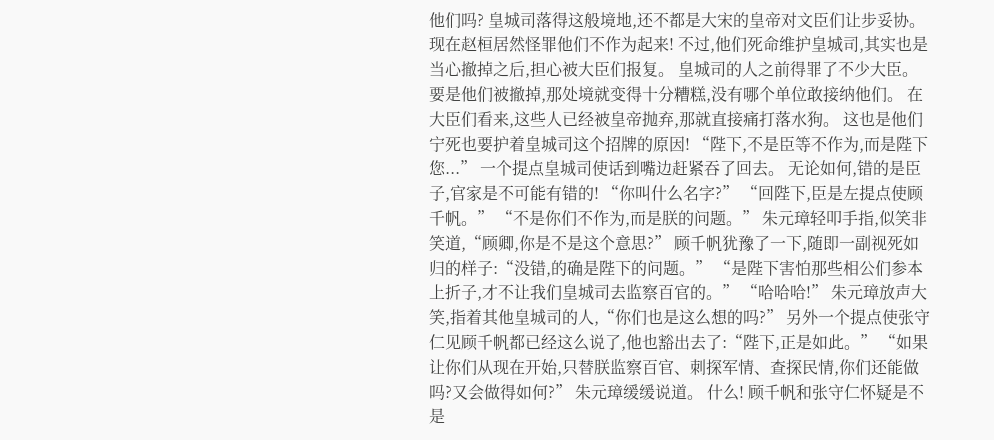他们吗? 皇城司落得这般境地,还不都是大宋的皇帝对文臣们让步妥协。 现在赵桓居然怪罪他们不作为起来! 不过,他们死命维护皇城司,其实也是当心撤掉之后,担心被大臣们报复。 皇城司的人之前得罪了不少大臣。 要是他们被撤掉,那处境就变得十分糟糕,没有哪个单位敢接纳他们。 在大臣们看来,这些人已经被皇帝抛弃,那就直接痛打落水狗。 这也是他们宁死也要护着皇城司这个招牌的原因! “陛下,不是臣等不作为,而是陛下您...” 一个提点皇城司使话到嘴边赶紧吞了回去。 无论如何,错的是臣子,官家是不可能有错的! “你叫什么名字?” “回陛下,臣是左提点使顾千帆。” “不是你们不作为,而是朕的问题。” 朱元璋轻叩手指,似笑非笑道,“顾卿,你是不是这个意思?” 顾千帆犹豫了一下,随即一副视死如归的样子:“没错,的确是陛下的问题。” “是陛下害怕那些相公们参本上折子,才不让我们皇城司去监察百官的。” “哈哈哈!” 朱元璋放声大笑,指着其他皇城司的人,“你们也是这么想的吗?” 另外一个提点使张守仁见顾千帆都已经这么说了,他也豁出去了:“陛下,正是如此。” “如果让你们从现在开始,只替朕监察百官、刺探军情、查探民情,你们还能做吗?又会做得如何?” 朱元璋缓缓说道。 什么! 顾千帆和张守仁怀疑是不是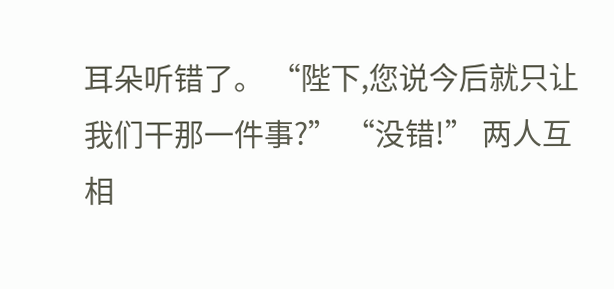耳朵听错了。 “陛下,您说今后就只让我们干那一件事?” “没错!” 两人互相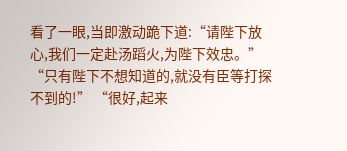看了一眼,当即激动跪下道:“请陛下放心,我们一定赴汤蹈火,为陛下效忠。” “只有陛下不想知道的,就没有臣等打探不到的!” “很好,起来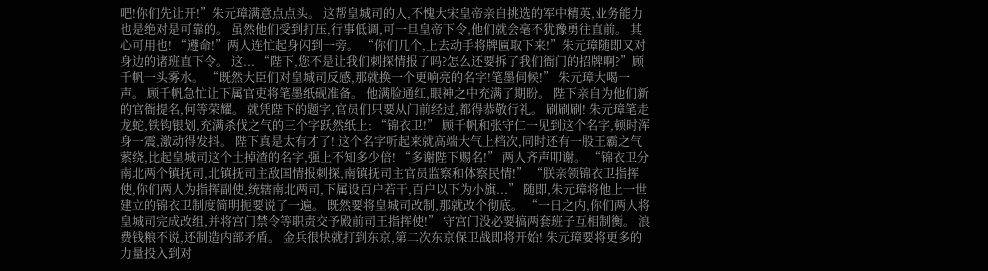吧!你们先让开!”朱元璋满意点点头。 这帮皇城司的人,不愧大宋皇帝亲自挑选的军中精英,业务能力也是绝对是可靠的。 虽然他们受到打压,行事低调,可一旦皇帝下令,他们就会毫不犹豫勇往直前。 其心可用也! “遵命!”两人连忙起身闪到一旁。 “你们几个,上去动手将牌匾取下来!”朱元璋随即又对身边的诸班直下令。 这... “陛下,您不是让我们刺探情报了吗?怎么还要拆了我们衙门的招牌啊?”顾千帆一头雾水。 “既然大臣们对皇城司反感,那就换一个更响亮的名字!笔墨伺候!” 朱元璋大喝一声。 顾千帆急忙让下属官吏将笔墨纸砚准备。 他满脸通红,眼神之中充满了期盼。 陛下亲自为他们新的官衙提名,何等荣耀。 就凭陛下的题字,官员们只要从门前经过,都得恭敬行礼。 刷刷刷! 朱元璋笔走龙蛇,铁钩银划,充满杀伐之气的三个字跃然纸上: “锦衣卫!” 顾千帆和张守仁一见到这个名字,顿时浑身一震,激动得发抖。 陛下真是太有才了! 这个名字听起来就高端大气上档次,同时还有一股王霸之气萦绕,比起皇城司这个土掉渣的名字,强上不知多少倍! “多谢陛下赐名!” 两人齐声叩谢。 “锦衣卫分南北两个镇抚司,北镇抚司主敌国情报刺探,南镇抚司主官员监察和体察民情!” “朕亲领锦衣卫指挥使,你们两人为指挥副使,统辖南北两司,下属设百户若干,百户以下为小旗...” 随即,朱元璋将他上一世建立的锦衣卫制度简明扼要说了一遍。 既然要将皇城司改制,那就改个彻底。 “一日之内,你们两人将皇城司完成改组,并将宫门禁令等职责交予殿前司王指挥使!” 守宫门没必要搞两套班子互相制衡。 浪费钱粮不说,还制造内部矛盾。 金兵很快就打到东京,第二次东京保卫战即将开始! 朱元璋要将更多的力量投入到对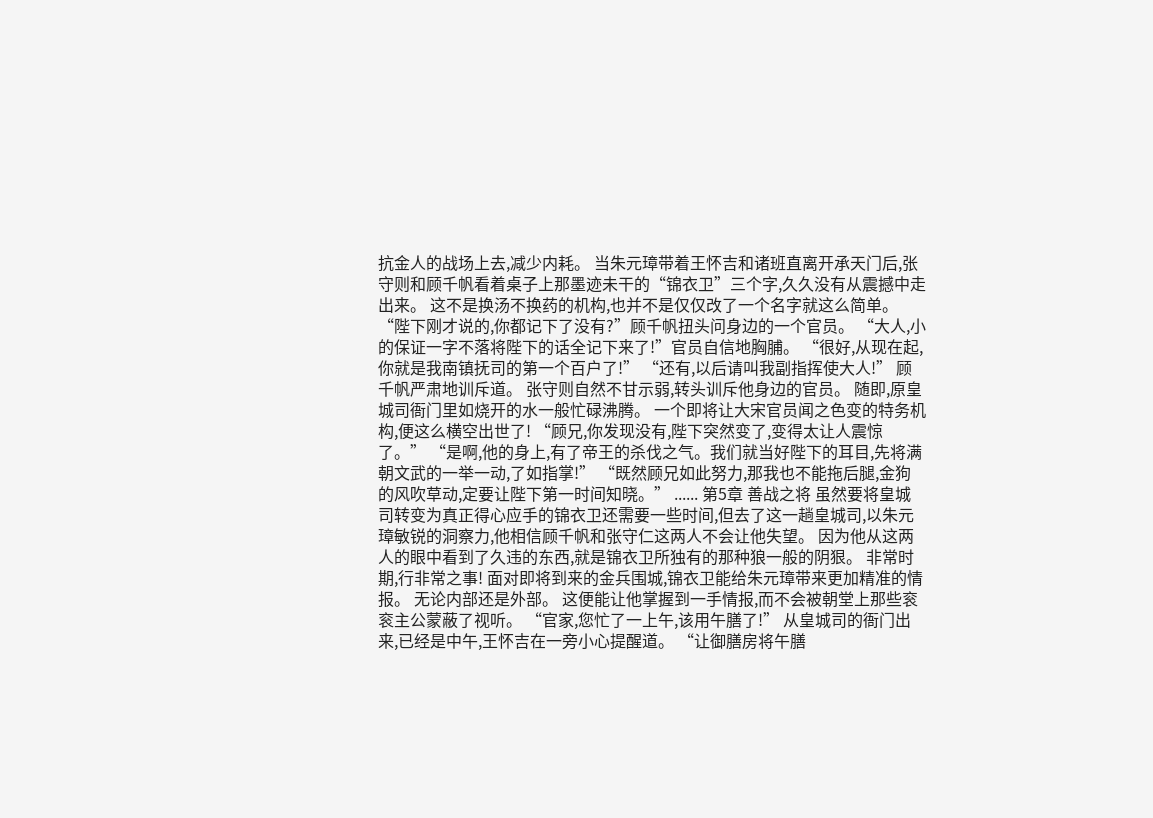抗金人的战场上去,减少内耗。 当朱元璋带着王怀吉和诸班直离开承天门后,张守则和顾千帆看着桌子上那墨迹未干的“锦衣卫”三个字,久久没有从震撼中走出来。 这不是换汤不换药的机构,也并不是仅仅改了一个名字就这么简单。 “陛下刚才说的,你都记下了没有?”顾千帆扭头问身边的一个官员。 “大人,小的保证一字不落将陛下的话全记下来了!”官员自信地胸脯。 “很好,从现在起,你就是我南镇抚司的第一个百户了!” “还有,以后请叫我副指挥使大人!” 顾千帆严肃地训斥道。 张守则自然不甘示弱,转头训斥他身边的官员。 随即,原皇城司衙门里如烧开的水一般忙碌沸腾。 一个即将让大宋官员闻之色变的特务机构,便这么横空出世了! “顾兄,你发现没有,陛下突然变了,变得太让人震惊了。” “是啊,他的身上,有了帝王的杀伐之气。我们就当好陛下的耳目,先将满朝文武的一举一动,了如指掌!” “既然顾兄如此努力,那我也不能拖后腿,金狗的风吹草动,定要让陛下第一时间知晓。” ...... 第5章 善战之将 虽然要将皇城司转变为真正得心应手的锦衣卫还需要一些时间,但去了这一趟皇城司,以朱元璋敏锐的洞察力,他相信顾千帆和张守仁这两人不会让他失望。 因为他从这两人的眼中看到了久违的东西,就是锦衣卫所独有的那种狼一般的阴狠。 非常时期,行非常之事! 面对即将到来的金兵围城,锦衣卫能给朱元璋带来更加精准的情报。 无论内部还是外部。 这便能让他掌握到一手情报,而不会被朝堂上那些衮衮主公蒙蔽了视听。 “官家,您忙了一上午,该用午膳了!” 从皇城司的衙门出来,已经是中午,王怀吉在一旁小心提醒道。 “让御膳房将午膳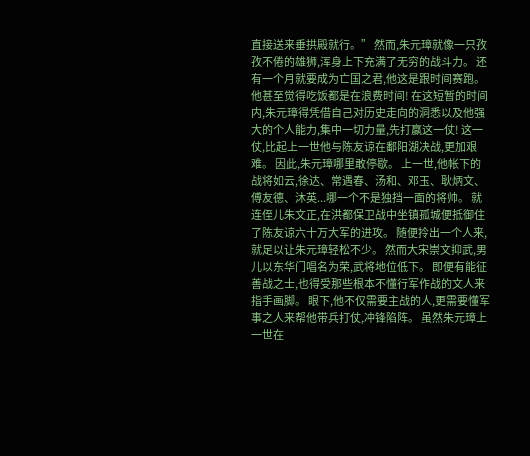直接送来垂拱殿就行。” 然而,朱元璋就像一只孜孜不倦的雄狮,浑身上下充满了无穷的战斗力。 还有一个月就要成为亡国之君,他这是跟时间赛跑。 他甚至觉得吃饭都是在浪费时间! 在这短暂的时间内,朱元璋得凭借自己对历史走向的洞悉以及他强大的个人能力,集中一切力量,先打赢这一仗! 这一仗,比起上一世他与陈友谅在鄱阳湖决战,更加艰难。 因此,朱元璋哪里敢停歇。 上一世,他帐下的战将如云,徐达、常遇春、汤和、邓玉、耿炳文、傅友德、沐英...哪一个不是独挡一面的将帅。 就连侄儿朱文正,在洪都保卫战中坐镇孤城便抵御住了陈友谅六十万大军的进攻。 随便拎出一个人来,就足以让朱元璋轻松不少。 然而大宋崇文抑武,男儿以东华门唱名为荣,武将地位低下。 即便有能征善战之士,也得受那些根本不懂行军作战的文人来指手画脚。 眼下,他不仅需要主战的人,更需要懂军事之人来帮他带兵打仗,冲锋陷阵。 虽然朱元璋上一世在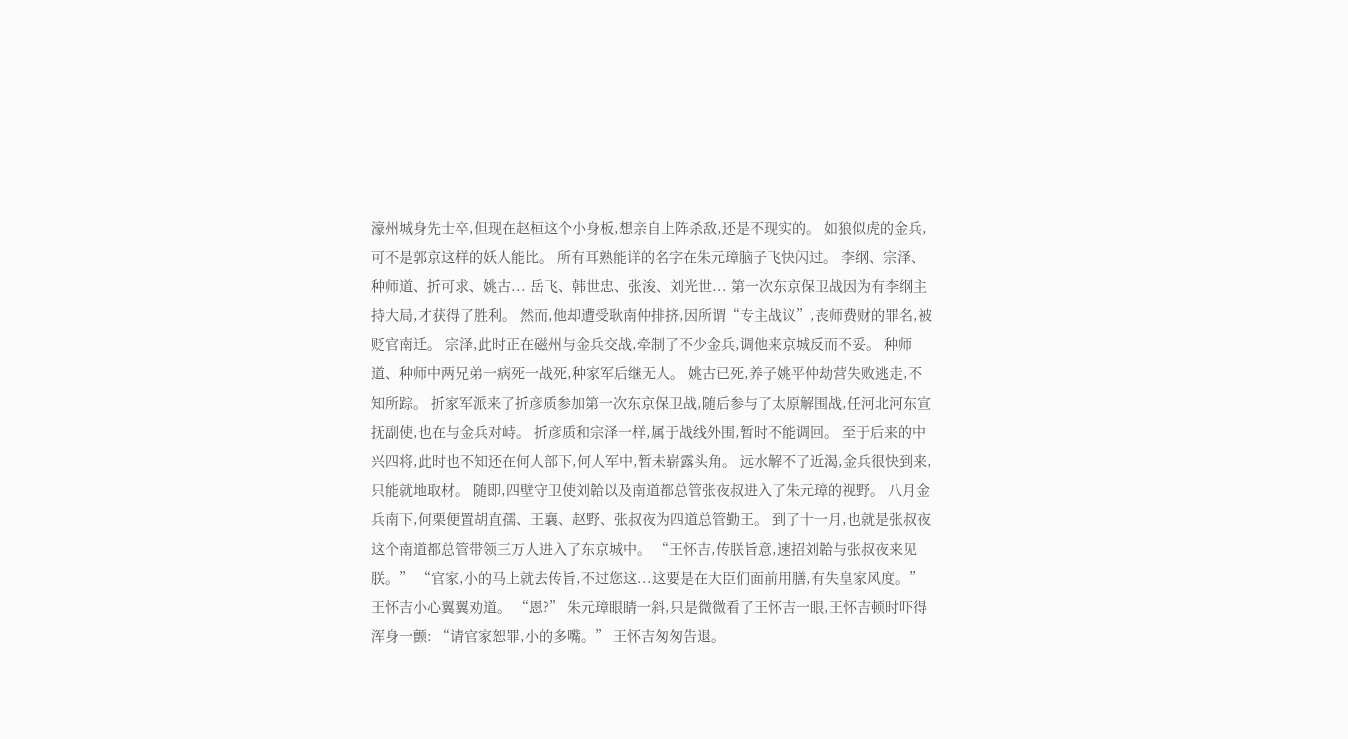濠州城身先士卒,但现在赵桓这个小身板,想亲自上阵杀敌,还是不现实的。 如狼似虎的金兵,可不是郭京这样的妖人能比。 所有耳熟能详的名字在朱元璋脑子飞快闪过。 李纲、宗泽、种师道、折可求、姚古... 岳飞、韩世忠、张浚、刘光世... 第一次东京保卫战因为有李纲主持大局,才获得了胜利。 然而,他却遭受耿南仲排挤,因所谓“专主战议”,丧师费财的罪名,被贬官南迁。 宗泽,此时正在磁州与金兵交战,牵制了不少金兵,调他来京城反而不妥。 种师道、种师中两兄弟一病死一战死,种家军后继无人。 姚古已死,养子姚平仲劫营失败逃走,不知所踪。 折家军派来了折彦质参加第一次东京保卫战,随后参与了太原解围战,任河北河东宣抚副使,也在与金兵对峙。 折彦质和宗泽一样,属于战线外围,暂时不能调回。 至于后来的中兴四将,此时也不知还在何人部下,何人军中,暂未崭露头角。 远水解不了近渴,金兵很快到来,只能就地取材。 随即,四壁守卫使刘韐以及南道都总管张夜叔进入了朱元璋的视野。 八月金兵南下,何栗便置胡直孺、王襄、赵野、张叔夜为四道总管勤王。 到了十一月,也就是张叔夜这个南道都总管带领三万人进入了东京城中。 “王怀吉,传朕旨意,速招刘韐与张叔夜来见朕。” “官家,小的马上就去传旨,不过您这...这要是在大臣们面前用膳,有失皇家风度。”王怀吉小心翼翼劝道。 “恩?” 朱元璋眼睛一斜,只是微微看了王怀吉一眼,王怀吉顿时吓得浑身一颤: “请官家恕罪,小的多嘴。” 王怀吉匆匆告退。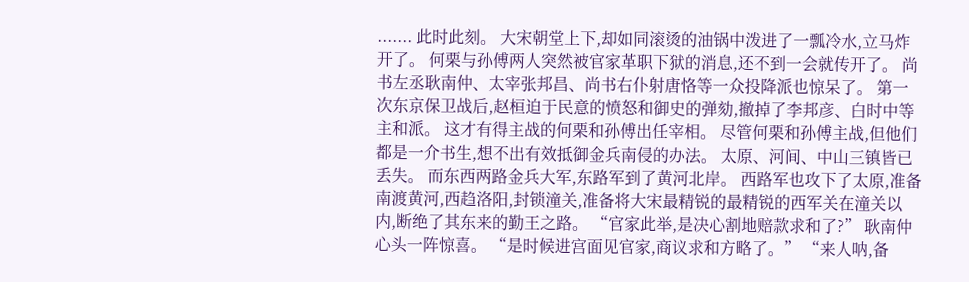....... 此时此刻。 大宋朝堂上下,却如同滚烫的油锅中泼进了一瓢冷水,立马炸开了。 何栗与孙傅两人突然被官家革职下狱的消息,还不到一会就传开了。 尚书左丞耿南仲、太宰张邦昌、尚书右仆射唐恪等一众投降派也惊呆了。 第一次东京保卫战后,赵桓迫于民意的愤怒和御史的弹劾,撤掉了李邦彦、白时中等主和派。 这才有得主战的何栗和孙傅出任宰相。 尽管何栗和孙傅主战,但他们都是一介书生,想不出有效抵御金兵南侵的办法。 太原、河间、中山三镇皆已丢失。 而东西两路金兵大军,东路军到了黄河北岸。 西路军也攻下了太原,准备南渡黄河,西趋洛阳,封锁潼关,准备将大宋最精锐的最精锐的西军关在潼关以内,断绝了其东来的勤王之路。 “官家此举,是决心割地赔款求和了?” 耿南仲心头一阵惊喜。 “是时候进宫面见官家,商议求和方略了。” “来人呐,备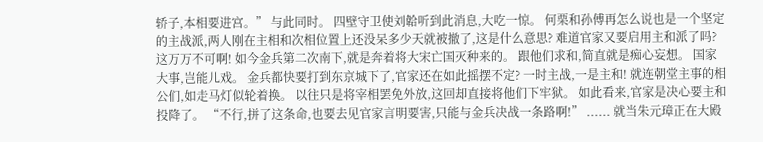轿子,本相要进宫。” 与此同时。 四壁守卫使刘韐听到此消息,大吃一惊。 何栗和孙傅再怎么说也是一个坚定的主战派,两人刚在主相和次相位置上还没呆多少天就被撤了,这是什么意思? 难道官家又要启用主和派了吗? 这万万不可啊! 如今金兵第二次南下,就是奔着将大宋亡国灭种来的。 跟他们求和,简直就是痴心妄想。 国家大事,岂能儿戏。 金兵都快要打到东京城下了,官家还在如此摇摆不定? 一时主战,一是主和! 就连朝堂主事的相公们,如走马灯似轮着换。 以往只是将宰相罢免外放,这回却直接将他们下牢狱。 如此看来,官家是决心要主和投降了。 “不行,拼了这条命,也要去见官家言明要害,只能与金兵决战一条路啊!” ...... 就当朱元璋正在大殿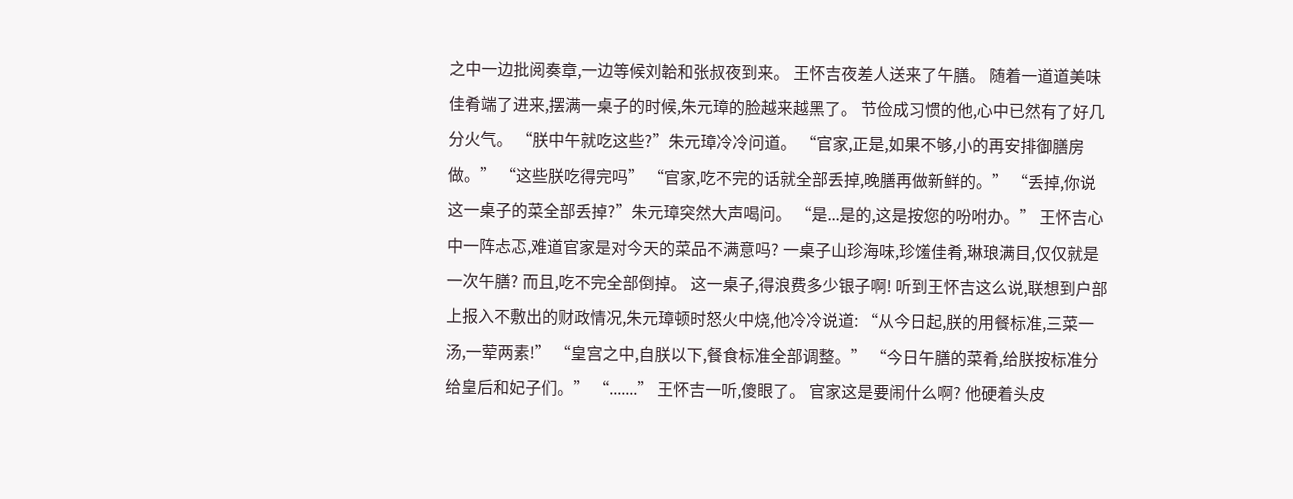之中一边批阅奏章,一边等候刘韐和张叔夜到来。 王怀吉夜差人送来了午膳。 随着一道道美味佳肴端了进来,摆满一桌子的时候,朱元璋的脸越来越黑了。 节俭成习惯的他,心中已然有了好几分火气。 “朕中午就吃这些?”朱元璋冷冷问道。 “官家,正是,如果不够,小的再安排御膳房做。” “这些朕吃得完吗” “官家,吃不完的话就全部丢掉,晚膳再做新鲜的。” “丢掉,你说这一桌子的菜全部丢掉?”朱元璋突然大声喝问。 “是...是的,这是按您的吩咐办。” 王怀吉心中一阵忐忑,难道官家是对今天的菜品不满意吗? 一桌子山珍海味,珍馐佳肴,琳琅满目,仅仅就是一次午膳? 而且,吃不完全部倒掉。 这一桌子,得浪费多少银子啊! 听到王怀吉这么说,联想到户部上报入不敷出的财政情况,朱元璋顿时怒火中烧,他冷冷说道: “从今日起,朕的用餐标准,三菜一汤,一荤两素!” “皇宫之中,自朕以下,餐食标准全部调整。” “今日午膳的菜肴,给朕按标准分给皇后和妃子们。” “.......” 王怀吉一听,傻眼了。 官家这是要闹什么啊? 他硬着头皮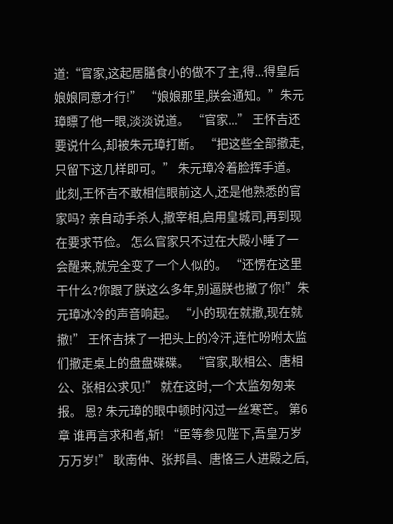道:“官家,这起居膳食小的做不了主,得...得皇后娘娘同意才行!” “娘娘那里,朕会通知。”朱元璋瞟了他一眼,淡淡说道。 “官家...” 王怀吉还要说什么,却被朱元璋打断。 “把这些全部撤走,只留下这几样即可。” 朱元璋冷着脸挥手道。 此刻,王怀吉不敢相信眼前这人,还是他熟悉的官家吗? 亲自动手杀人,撤宰相,启用皇城司,再到现在要求节俭。 怎么官家只不过在大殿小睡了一会醒来,就完全变了一个人似的。 “还愣在这里干什么?你跟了朕这么多年,别逼朕也撤了你!”朱元璋冰冷的声音响起。 “小的现在就撤,现在就撤!” 王怀吉抹了一把头上的冷汗,连忙吩咐太监们撤走桌上的盘盘碟碟。 “官家,耿相公、唐相公、张相公求见!” 就在这时,一个太监匆匆来报。 恩? 朱元璋的眼中顿时闪过一丝寒芒。 第6章 谁再言求和者,斩! “臣等参见陛下,吾皇万岁万万岁!” 耿南仲、张邦昌、唐恪三人进殿之后,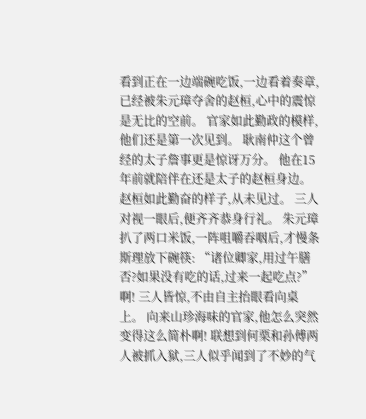看到正在一边端碗吃饭,一边看着奏章,已经被朱元璋夺舍的赵桓,心中的震惊是无比的空前。 官家如此勤政的模样,他们还是第一次见到。 耿南仲这个曾经的太子詹事更是惊讶万分。 他在15年前就陪伴在还是太子的赵桓身边。 赵桓如此勤奋的样子,从未见过。 三人对视一眼后,便齐齐恭身行礼。 朱元璋扒了两口米饭,一阵咀嚼吞咽后,才慢条斯理放下碗筷: “诸位卿家,用过午膳否?如果没有吃的话,过来一起吃点?” 啊! 三人皆惊,不由自主抬眼看向桌上。 向来山珍海味的官家,他怎么突然变得这么简朴啊! 联想到何栗和孙傅两人被抓入狱,三人似乎闻到了不妙的气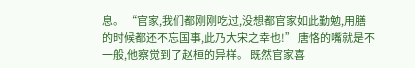息。 “官家,我们都刚刚吃过,没想都官家如此勤勉,用膳的时候都还不忘国事,此乃大宋之幸也!” 唐恪的嘴就是不一般,他察觉到了赵桓的异样。 既然官家喜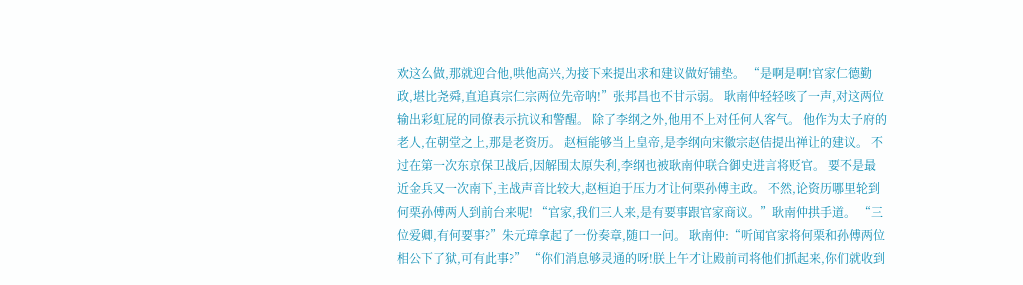欢这么做,那就迎合他,哄他高兴,为接下来提出求和建议做好铺垫。 “是啊是啊!官家仁德勤政,堪比尧舜,直追真宗仁宗两位先帝呐!”张邦昌也不甘示弱。 耿南仲轻轻咳了一声,对这两位输出彩虹屁的同僚表示抗议和警醒。 除了李纲之外,他用不上对任何人客气。 他作为太子府的老人,在朝堂之上,那是老资历。 赵桓能够当上皇帝,是李纲向宋徽宗赵佶提出禅让的建议。 不过在第一次东京保卫战后,因解围太原失利,李纲也被耿南仲联合御史进言将贬官。 要不是最近金兵又一次南下,主战声音比较大,赵桓迫于压力才让何栗孙傅主政。 不然,论资历哪里轮到何栗孙傅两人到前台来呢! “官家,我们三人来,是有要事跟官家商议。”耿南仲拱手道。 “三位爱卿,有何要事?”朱元璋拿起了一份奏章,随口一问。 耿南仲:“听闻官家将何栗和孙傅两位相公下了狱,可有此事?” “你们消息够灵通的呀!朕上午才让殿前司将他们抓起来,你们就收到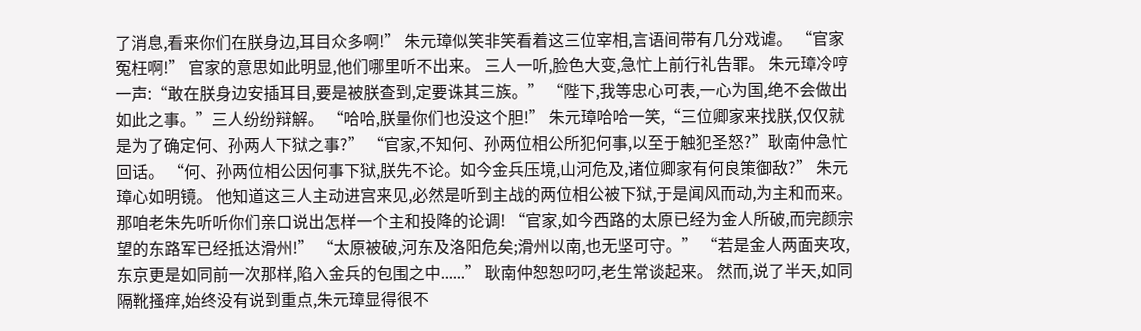了消息,看来你们在朕身边,耳目众多啊!” 朱元璋似笑非笑看着这三位宰相,言语间带有几分戏谑。 “官家冤枉啊!” 官家的意思如此明显,他们哪里听不出来。 三人一听,脸色大变,急忙上前行礼告罪。 朱元璋冷哼一声:“敢在朕身边安插耳目,要是被朕查到,定要诛其三族。” “陛下,我等忠心可表,一心为国,绝不会做出如此之事。”三人纷纷辩解。 “哈哈,朕量你们也没这个胆!” 朱元璋哈哈一笑,“三位卿家来找朕,仅仅就是为了确定何、孙两人下狱之事?” “官家,不知何、孙两位相公所犯何事,以至于触犯圣怒?”耿南仲急忙回话。 “何、孙两位相公因何事下狱,朕先不论。如今金兵压境,山河危及,诸位卿家有何良策御敌?” 朱元璋心如明镜。 他知道这三人主动进宫来见,必然是听到主战的两位相公被下狱,于是闻风而动,为主和而来。 那咱老朱先听听你们亲口说出怎样一个主和投降的论调! “官家,如今西路的太原已经为金人所破,而完颜宗望的东路军已经抵达滑州!” “太原被破,河东及洛阳危矣;滑州以南,也无坚可守。” “若是金人两面夹攻,东京更是如同前一次那样,陷入金兵的包围之中......” 耿南仲恕恕叼叼,老生常谈起来。 然而,说了半天,如同隔靴搔痒,始终没有说到重点,朱元璋显得很不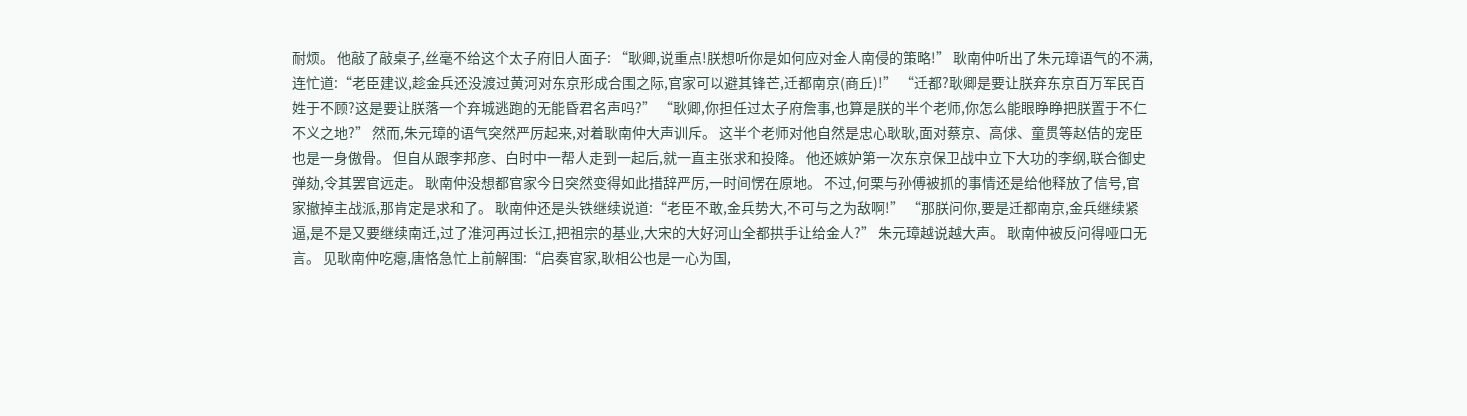耐烦。 他敲了敲桌子,丝毫不给这个太子府旧人面子: “耿卿,说重点!朕想听你是如何应对金人南侵的策略!” 耿南仲听出了朱元璋语气的不满,连忙道:“老臣建议,趁金兵还没渡过黄河对东京形成合围之际,官家可以避其锋芒,迁都南京(商丘)!” “迁都?耿卿是要让朕弃东京百万军民百姓于不顾?这是要让朕落一个弃城逃跑的无能昏君名声吗?” “耿卿,你担任过太子府詹事,也算是朕的半个老师,你怎么能眼睁睁把朕置于不仁不义之地?” 然而,朱元璋的语气突然严厉起来,对着耿南仲大声训斥。 这半个老师对他自然是忠心耿耿,面对蔡京、高俅、童贯等赵佶的宠臣也是一身傲骨。 但自从跟李邦彦、白时中一帮人走到一起后,就一直主张求和投降。 他还嫉妒第一次东京保卫战中立下大功的李纲,联合御史弹劾,令其罢官远走。 耿南仲没想都官家今日突然变得如此措辞严厉,一时间愣在原地。 不过,何栗与孙傅被抓的事情还是给他释放了信号,官家撤掉主战派,那肯定是求和了。 耿南仲还是头铁继续说道:“老臣不敢,金兵势大,不可与之为敌啊!” “那朕问你,要是迁都南京,金兵继续紧逼,是不是又要继续南迁,过了淮河再过长江,把祖宗的基业,大宋的大好河山全都拱手让给金人?” 朱元璋越说越大声。 耿南仲被反问得哑口无言。 见耿南仲吃瘪,唐恪急忙上前解围:“启奏官家,耿相公也是一心为国,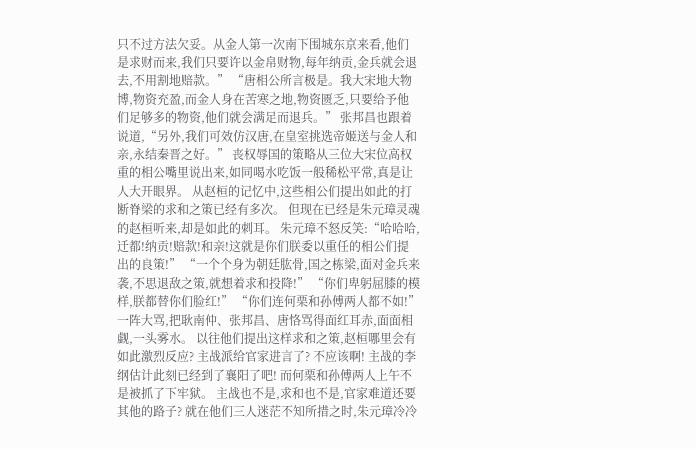只不过方法欠妥。从金人第一次南下围城东京来看,他们是求财而来,我们只要许以金帛财物,每年纳贡,金兵就会退去,不用割地赔款。” “唐相公所言极是。我大宋地大物博,物资充盈,而金人身在苦寒之地,物资匮乏,只要给予他们足够多的物资,他们就会满足而退兵。” 张邦昌也跟着说道,“另外,我们可效仿汉唐,在皇室挑选帝姬送与金人和亲,永结秦晋之好。” 丧权辱国的策略从三位大宋位高权重的相公嘴里说出来,如同喝水吃饭一般稀松平常,真是让人大开眼界。 从赵桓的记忆中,这些相公们提出如此的打断脊梁的求和之策已经有多次。 但现在已经是朱元璋灵魂的赵桓听来,却是如此的刺耳。 朱元璋不怒反笑:“哈哈哈,迁都!纳贡!赔款!和亲!这就是你们朕委以重任的相公们提出的良策!” “一个个身为朝廷肱骨,国之栋梁,面对金兵来袭,不思退敌之策,就想着求和投降!” “你们卑躬屈膝的模样,朕都替你们脸红!” “你们连何栗和孙傅两人都不如!” 一阵大骂,把耿南仲、张邦昌、唐恪骂得面红耳赤,面面相觑,一头雾水。 以往他们提出这样求和之策,赵桓哪里会有如此激烈反应? 主战派给官家进言了? 不应该啊! 主战的李纲估计此刻已经到了襄阳了吧! 而何栗和孙傅两人上午不是被抓了下牢狱。 主战也不是,求和也不是,官家难道还要其他的路子? 就在他们三人迷茫不知所措之时,朱元璋冷冷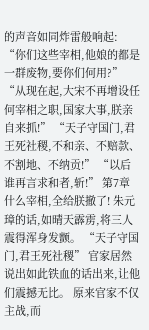的声音如同炸雷般响起: “你们这些宰相,他娘的都是一群废物,要你们何用?” “从现在起,大宋不再增设任何宰相之职,国家大事,朕亲自来抓!” “天子守国门,君王死社稷,不和亲、不赔款、不割地、不纳贡!” “以后谁再言求和者,斩!” 第7章 什么宰相,全给朕撤了! 朱元璋的话,如晴天霹雳,将三人震得浑身发颤。 “天子守国门,君王死社稷” 官家居然说出如此铁血的话出来,让他们震撼无比。 原来官家不仅主战,而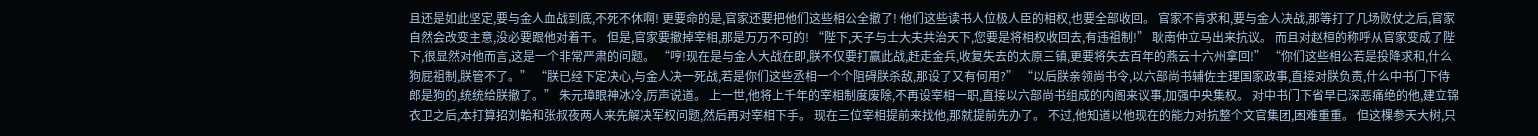且还是如此坚定,要与金人血战到底,不死不休啊! 更要命的是,官家还要把他们这些相公全撤了! 他们这些读书人位极人臣的相权,也要全部收回。 官家不肯求和,要与金人决战,那等打了几场败仗之后,官家自然会改变主意,没必要跟他对着干。 但是,官家要撤掉宰相,那是万万不可的! “陛下,天子与士大夫共治天下,您要是将相权收回去,有违祖制!” 耿南仲立马出来抗议。 而且对赵桓的称呼从官家变成了陛下,很显然对他而言,这是一个非常严肃的问题。 “哼!现在是与金人大战在即,朕不仅要打赢此战,赶走金兵,收复失去的太原三镇,更要将失去百年的燕云十六州拿回!” “你们这些相公若是投降求和,什么狗屁祖制,朕管不了。” “朕已经下定决心,与金人决一死战,若是你们这些丞相一个个阻碍朕杀敌,那设了又有何用?” “以后朕亲领尚书令,以六部尚书辅佐主理国家政事,直接对朕负责,什么中书门下侍郎是狗的,统统给朕撤了。” 朱元璋眼神冰冷,厉声说道。 上一世,他将上千年的宰相制度废除,不再设宰相一职,直接以六部尚书组成的内阁来议事,加强中央集权。 对中书门下省早已深恶痛绝的他,建立锦衣卫之后,本打算招刘韐和张叔夜两人来先解决军权问题,然后再对宰相下手。 现在三位宰相提前来找他,那就提前先办了。 不过,他知道以他现在的能力对抗整个文官集团,困难重重。 但这棵参天大树,只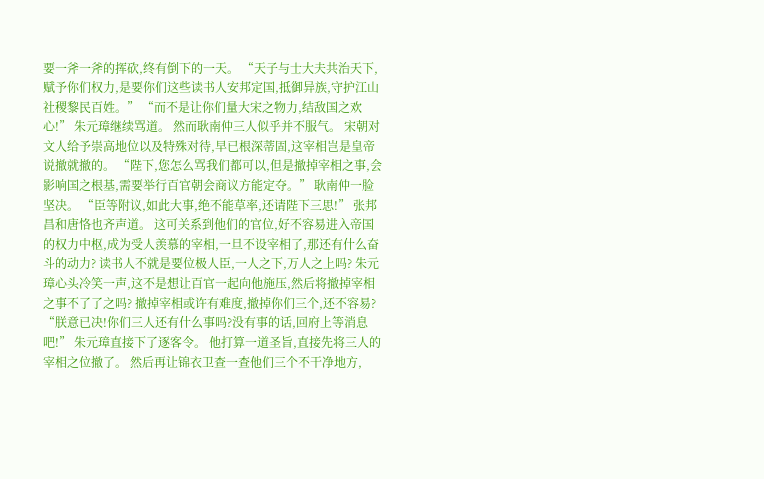要一斧一斧的挥砍,终有倒下的一天。 “天子与士大夫共治天下,赋予你们权力,是要你们这些读书人安邦定国,抵御异族,守护江山社稷黎民百姓。” “而不是让你们量大宋之物力,结敌国之欢心!” 朱元璋继续骂道。 然而耿南仲三人似乎并不服气。 宋朝对文人给予崇高地位以及特殊对待,早已根深蒂固,这宰相岂是皇帝说撤就撤的。 “陛下,您怎么骂我们都可以,但是撤掉宰相之事,会影响国之根基,需要举行百官朝会商议方能定夺。” 耿南仲一脸坚决。 “臣等附议,如此大事,绝不能草率,还请陛下三思!” 张邦昌和唐恪也齐声道。 这可关系到他们的官位,好不容易进入帝国的权力中枢,成为受人羡慕的宰相,一旦不设宰相了,那还有什么奋斗的动力? 读书人不就是要位极人臣,一人之下,万人之上吗? 朱元璋心头冷笑一声,这不是想让百官一起向他施压,然后将撤掉宰相之事不了了之吗? 撤掉宰相或许有难度,撤掉你们三个,还不容易? “朕意已决!你们三人还有什么事吗?没有事的话,回府上等消息吧!” 朱元璋直接下了逐客令。 他打算一道圣旨,直接先将三人的宰相之位撤了。 然后再让锦衣卫查一查他们三个不干净地方,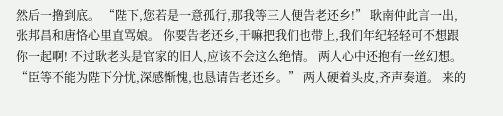然后一撸到底。 “陛下,您若是一意孤行,那我等三人便告老还乡!” 耿南仲此言一出,张邦昌和唐恪心里直骂娘。 你要告老还乡,干嘛把我们也带上,我们年纪轻轻可不想跟你一起啊! 不过耿老头是官家的旧人,应该不会这么绝情。 两人心中还抱有一丝幻想。 “臣等不能为陛下分忧,深感惭愧,也恳请告老还乡。” 两人硬着头皮,齐声奏道。 来的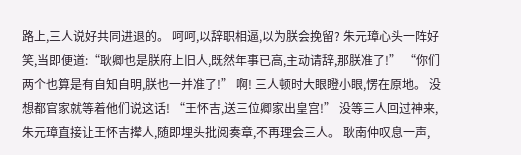路上,三人说好共同进退的。 呵呵,以辞职相逼,以为朕会挽留? 朱元璋心头一阵好笑,当即便道:“耿卿也是朕府上旧人,既然年事已高,主动请辞,那朕准了!” “你们两个也算是有自知自明,朕也一并准了!” 啊! 三人顿时大眼瞪小眼,愣在原地。 没想都官家就等着他们说这话! “王怀吉,送三位卿家出皇宫!” 没等三人回过神来,朱元璋直接让王怀吉撵人,随即埋头批阅奏章,不再理会三人。 耿南仲叹息一声,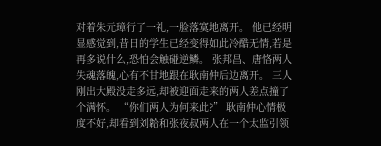对着朱元璋行了一礼,一脸落寞地离开。 他已经明显感觉到,昔日的学生已经变得如此冷酷无情,若是再多说什么,恐怕会触碰逆鳞。 张邦昌、唐恪两人失魂落魄,心有不甘地跟在耿南仲后边离开。 三人刚出大殿没走多远,却被迎面走来的两人差点撞了个满怀。 “你们两人为何来此?” 耿南仲心情极度不好,却看到刘韐和张夜叔两人在一个太监引领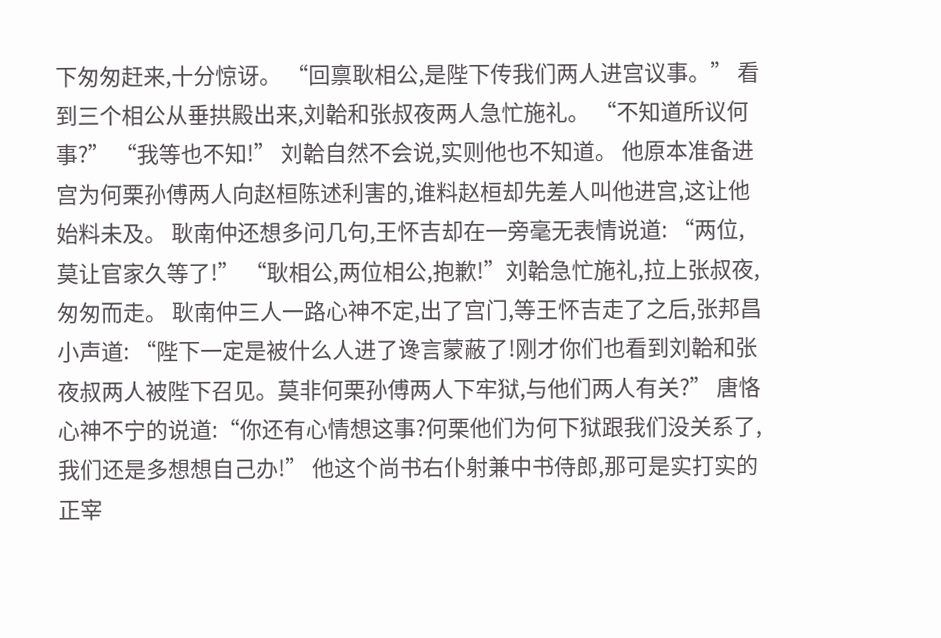下匆匆赶来,十分惊讶。 “回禀耿相公,是陛下传我们两人进宫议事。” 看到三个相公从垂拱殿出来,刘韐和张叔夜两人急忙施礼。 “不知道所议何事?” “我等也不知!” 刘韐自然不会说,实则他也不知道。 他原本准备进宫为何栗孙傅两人向赵桓陈述利害的,谁料赵桓却先差人叫他进宫,这让他始料未及。 耿南仲还想多问几句,王怀吉却在一旁毫无表情说道: “两位,莫让官家久等了!” “耿相公,两位相公,抱歉!”刘韐急忙施礼,拉上张叔夜,匆匆而走。 耿南仲三人一路心神不定,出了宫门,等王怀吉走了之后,张邦昌小声道: “陛下一定是被什么人进了谗言蒙蔽了!刚才你们也看到刘韐和张夜叔两人被陛下召见。莫非何栗孙傅两人下牢狱,与他们两人有关?” 唐恪心神不宁的说道:“你还有心情想这事?何栗他们为何下狱跟我们没关系了,我们还是多想想自己办!” 他这个尚书右仆射兼中书侍郎,那可是实打实的正宰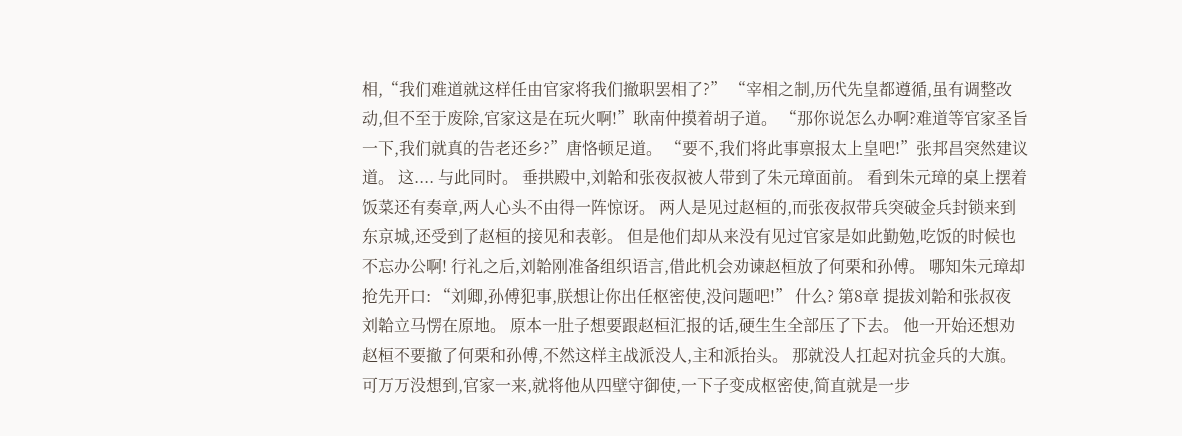相,“我们难道就这样任由官家将我们撤职罢相了?” “宰相之制,历代先皇都遵循,虽有调整改动,但不至于废除,官家这是在玩火啊!”耿南仲摸着胡子道。 “那你说怎么办啊?难道等官家圣旨一下,我们就真的告老还乡?”唐恪顿足道。 “要不,我们将此事禀报太上皇吧!”张邦昌突然建议道。 这.... 与此同时。 垂拱殿中,刘韐和张夜叔被人带到了朱元璋面前。 看到朱元璋的桌上摆着饭菜还有奏章,两人心头不由得一阵惊讶。 两人是见过赵桓的,而张夜叔带兵突破金兵封锁来到东京城,还受到了赵桓的接见和表彰。 但是他们却从来没有见过官家是如此勤勉,吃饭的时候也不忘办公啊! 行礼之后,刘韐刚准备组织语言,借此机会劝谏赵桓放了何栗和孙傅。 哪知朱元璋却抢先开口: “刘卿,孙傅犯事,朕想让你出任枢密使,没问题吧!” 什么? 第8章 提拔刘韐和张叔夜 刘韐立马愣在原地。 原本一肚子想要跟赵桓汇报的话,硬生生全部压了下去。 他一开始还想劝赵桓不要撤了何栗和孙傅,不然这样主战派没人,主和派抬头。 那就没人扛起对抗金兵的大旗。 可万万没想到,官家一来,就将他从四壁守御使,一下子变成枢密使,简直就是一步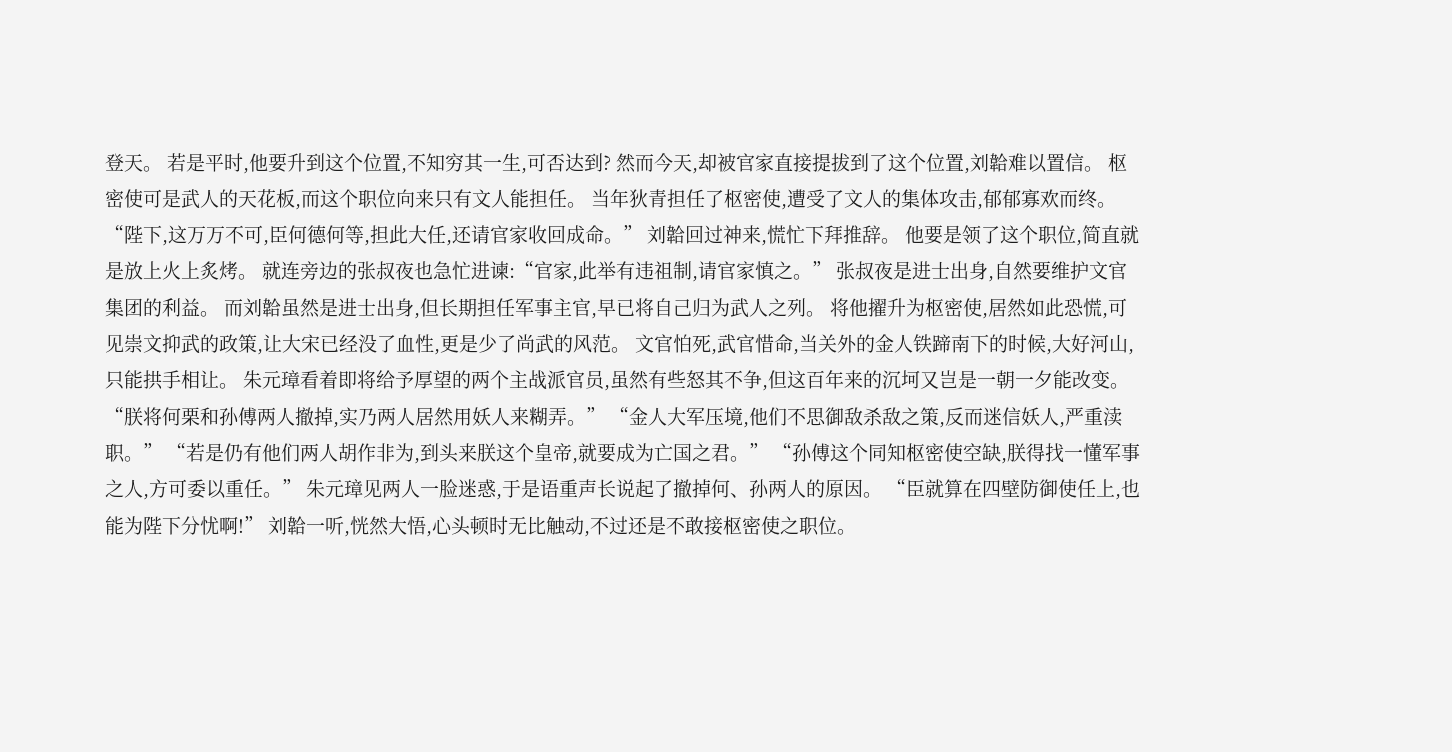登天。 若是平时,他要升到这个位置,不知穷其一生,可否达到? 然而今天,却被官家直接提拔到了这个位置,刘韐难以置信。 枢密使可是武人的天花板,而这个职位向来只有文人能担任。 当年狄青担任了枢密使,遭受了文人的集体攻击,郁郁寡欢而终。 “陛下,这万万不可,臣何德何等,担此大任,还请官家收回成命。” 刘韐回过神来,慌忙下拜推辞。 他要是领了这个职位,简直就是放上火上炙烤。 就连旁边的张叔夜也急忙进谏:“官家,此举有违祖制,请官家慎之。” 张叔夜是进士出身,自然要维护文官集团的利益。 而刘韐虽然是进士出身,但长期担任军事主官,早已将自己归为武人之列。 将他擢升为枢密使,居然如此恐慌,可见崇文抑武的政策,让大宋已经没了血性,更是少了尚武的风范。 文官怕死,武官惜命,当关外的金人铁蹄南下的时候,大好河山,只能拱手相让。 朱元璋看着即将给予厚望的两个主战派官员,虽然有些怒其不争,但这百年来的沉坷又岂是一朝一夕能改变。 “朕将何栗和孙傅两人撤掉,实乃两人居然用妖人来糊弄。” “金人大军压境,他们不思御敌杀敌之策,反而迷信妖人,严重渎职。” “若是仍有他们两人胡作非为,到头来朕这个皇帝,就要成为亡国之君。” “孙傅这个同知枢密使空缺,朕得找一懂军事之人,方可委以重任。” 朱元璋见两人一脸迷惑,于是语重声长说起了撤掉何、孙两人的原因。 “臣就算在四壁防御使任上,也能为陛下分忧啊!” 刘韐一听,恍然大悟,心头顿时无比触动,不过还是不敢接枢密使之职位。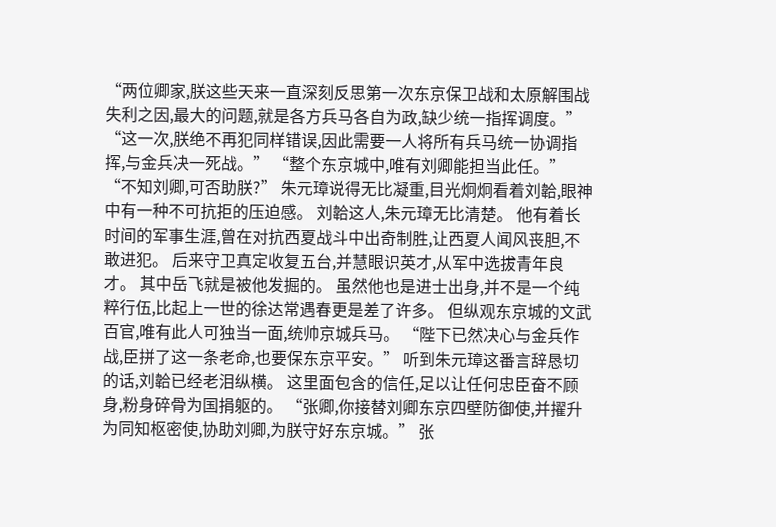“两位卿家,朕这些天来一直深刻反思第一次东京保卫战和太原解围战失利之因,最大的问题,就是各方兵马各自为政,缺少统一指挥调度。” “这一次,朕绝不再犯同样错误,因此需要一人将所有兵马统一协调指挥,与金兵决一死战。” “整个东京城中,唯有刘卿能担当此任。” “不知刘卿,可否助朕?” 朱元璋说得无比凝重,目光炯炯看着刘韐,眼神中有一种不可抗拒的压迫感。 刘韐这人,朱元璋无比清楚。 他有着长时间的军事生涯,曾在对抗西夏战斗中出奇制胜,让西夏人闻风丧胆,不敢进犯。 后来守卫真定收复五台,并慧眼识英才,从军中选拔青年良才。 其中岳飞就是被他发掘的。 虽然他也是进士出身,并不是一个纯粹行伍,比起上一世的徐达常遇春更是差了许多。 但纵观东京城的文武百官,唯有此人可独当一面,统帅京城兵马。 “陛下已然决心与金兵作战,臣拼了这一条老命,也要保东京平安。” 听到朱元璋这番言辞恳切的话,刘韐已经老泪纵横。 这里面包含的信任,足以让任何忠臣奋不顾身,粉身碎骨为国捐躯的。 “张卿,你接替刘卿东京四壁防御使,并擢升为同知枢密使,协助刘卿,为朕守好东京城。” 张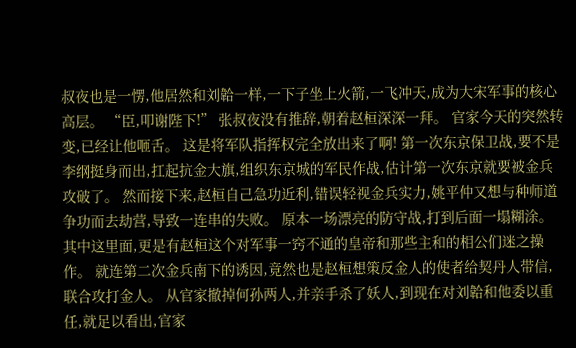叔夜也是一愣,他居然和刘韐一样,一下子坐上火箭,一飞冲天,成为大宋军事的核心高层。 “臣,叩谢陛下!” 张叔夜没有推辞,朝着赵桓深深一拜。 官家今天的突然转变,已经让他咂舌。 这是将军队指挥权完全放出来了啊! 第一次东京保卫战,要不是李纲挺身而出,扛起抗金大旗,组织东京城的军民作战,估计第一次东京就要被金兵攻破了。 然而接下来,赵桓自己急功近利,错误轻视金兵实力,姚平仲又想与种师道争功而去劫营,导致一连串的失败。 原本一场漂亮的防守战,打到后面一塌糊涂。 其中这里面,更是有赵桓这个对军事一窍不通的皇帝和那些主和的相公们迷之操作。 就连第二次金兵南下的诱因,竟然也是赵桓想策反金人的使者给契丹人带信,联合攻打金人。 从官家撤掉何孙两人,并亲手杀了妖人,到现在对刘韐和他委以重任,就足以看出,官家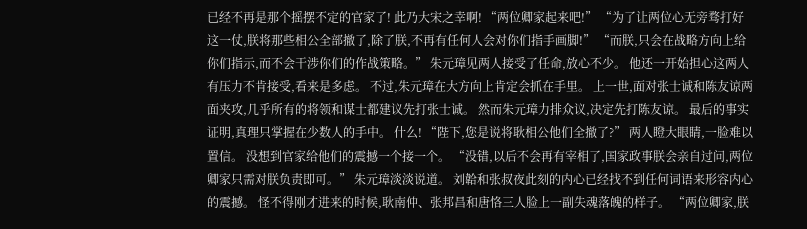已经不再是那个摇摆不定的官家了! 此乃大宋之幸啊! “两位卿家起来吧!” “为了让两位心无旁骛打好这一仗,朕将那些相公全部撤了,除了朕,不再有任何人会对你们指手画脚!” “而朕,只会在战略方向上给你们指示,而不会干涉你们的作战策略。” 朱元璋见两人接受了任命,放心不少。 他还一开始担心这两人有压力不肯接受,看来是多虑。 不过,朱元璋在大方向上肯定会抓在手里。 上一世,面对张士诚和陈友谅两面夹攻,几乎所有的将领和谋士都建议先打张士诚。 然而朱元璋力排众议,决定先打陈友谅。 最后的事实证明,真理只掌握在少数人的手中。 什么! “陛下,您是说将耿相公他们全撤了?” 两人瞪大眼睛,一脸难以置信。 没想到官家给他们的震撼一个接一个。 “没错,以后不会再有宰相了,国家政事朕会亲自过问,两位卿家只需对朕负责即可。” 朱元璋淡淡说道。 刘韐和张叔夜此刻的内心已经找不到任何词语来形容内心的震撼。 怪不得刚才进来的时候,耿南仲、张邦昌和唐恪三人脸上一副失魂落魄的样子。 “两位卿家,朕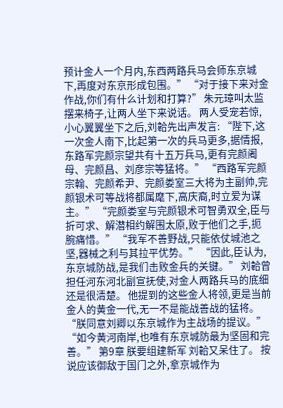预计金人一个月内,东西两路兵马会师东京城下,再度对东京形成包围。” “对于接下来对金作战,你们有什么计划和打算?” 朱元璋叫太监摆来椅子,让两人坐下来说话。 两人受宠若惊,小心翼翼坐下之后,刘韐先出声发言: “陛下,这一次金人南下,比起第一次的兵马更多,据情报,东路军完颜宗望共有十五万兵马,更有完颜阇母、完颜昌、刘彦宗等猛将。” “西路军完颜宗翰、完颜希尹、完颜娄室三大将为主副帅,完颜银术可等战将都属麾下,高庆裔,时立爱为谋主。” “完颜娄室与完颜银术可智勇双全,臣与折可求、解潜相约解围太原,败于他们之手,扼腕痛惜。” “我军不善野战,只能依仗城池之坚,器械之利与其拉平优势。” “因此,臣认为,东京城防战,是我们击败金兵的关键。” 刘韐曾担任河东河北副宣抚使,对金人两路兵马的底细还是很清楚。 他提到的这些金人将领,更是当前金人的黄金一代,无一不是能战善战的猛将。 “朕同意刘卿以东京城作为主战场的提议。” “如今黄河南岸,也唯有东京城防最为坚固和完善。” 第9章 朕要组建新军 刘韐又呆住了。 按说应该御敌于国门之外,拿京城作为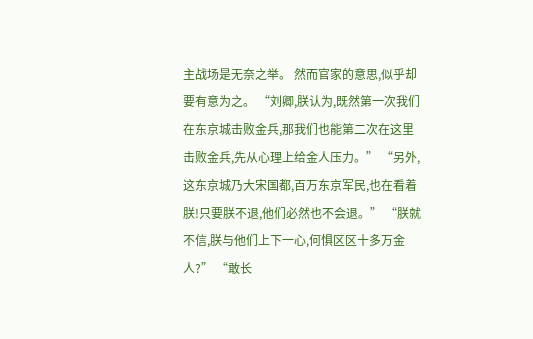主战场是无奈之举。 然而官家的意思,似乎却要有意为之。 “刘卿,朕认为,既然第一次我们在东京城击败金兵,那我们也能第二次在这里击败金兵,先从心理上给金人压力。” “另外,这东京城乃大宋国都,百万东京军民,也在看着朕!只要朕不退,他们必然也不会退。” “朕就不信,朕与他们上下一心,何惧区区十多万金人?” “敢长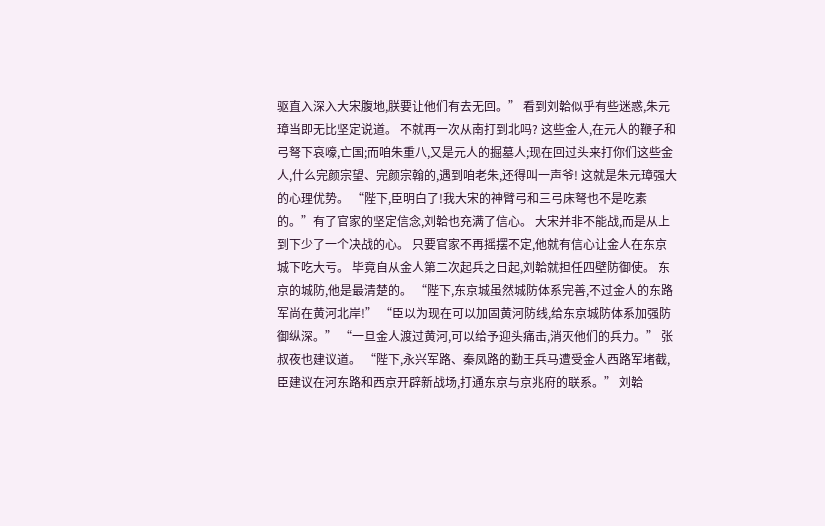驱直入深入大宋腹地,朕要让他们有去无回。” 看到刘韐似乎有些迷惑,朱元璋当即无比坚定说道。 不就再一次从南打到北吗? 这些金人,在元人的鞭子和弓弩下哀嚎,亡国;而咱朱重八,又是元人的掘墓人;现在回过头来打你们这些金人,什么完颜宗望、完颜宗翰的,遇到咱老朱,还得叫一声爷! 这就是朱元璋强大的心理优势。 “陛下,臣明白了!我大宋的神臂弓和三弓床弩也不是吃素的。”有了官家的坚定信念,刘韐也充满了信心。 大宋并非不能战,而是从上到下少了一个决战的心。 只要官家不再摇摆不定,他就有信心让金人在东京城下吃大亏。 毕竟自从金人第二次起兵之日起,刘韐就担任四壁防御使。 东京的城防,他是最清楚的。 “陛下,东京城虽然城防体系完善,不过金人的东路军尚在黄河北岸!” “臣以为现在可以加固黄河防线,给东京城防体系加强防御纵深。” “一旦金人渡过黄河,可以给予迎头痛击,消灭他们的兵力。” 张叔夜也建议道。 “陛下,永兴军路、秦凤路的勤王兵马遭受金人西路军堵截,臣建议在河东路和西京开辟新战场,打通东京与京兆府的联系。” 刘韐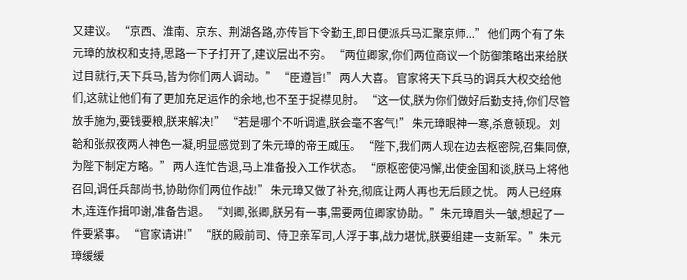又建议。 “京西、淮南、京东、荆湖各路,亦传旨下令勤王,即日便派兵马汇聚京师...” 他们两个有了朱元璋的放权和支持,思路一下子打开了,建议层出不穷。 “两位卿家,你们两位商议一个防御策略出来给朕过目就行,天下兵马,皆为你们两人调动。” “臣遵旨!” 两人大喜。 官家将天下兵马的调兵大权交给他们,这就让他们有了更加充足运作的余地,也不至于捉襟见肘。 “这一仗,朕为你们做好后勤支持,你们尽管放手施为,要钱要粮,朕来解决!” “若是哪个不听调遣,朕会毫不客气!” 朱元璋眼神一寒,杀意顿现。 刘韐和张叔夜两人神色一凝,明显感觉到了朱元璋的帝王威压。 “陛下,我们两人现在边去枢密院,召集同僚,为陛下制定方略。” 两人连忙告退,马上准备投入工作状态。 “原枢密使冯懈,出使金国和谈,朕马上将他召回,调任兵部尚书,协助你们两位作战!” 朱元璋又做了补充,彻底让两人再也无后顾之忧。 两人已经麻木,连连作揖叩谢,准备告退。 “刘卿,张卿,朕另有一事,需要两位卿家协助。”朱元璋眉头一皱,想起了一件要紧事。 “官家请讲!” “朕的殿前司、侍卫亲军司,人浮于事,战力堪忧,朕要组建一支新军。”朱元璋缓缓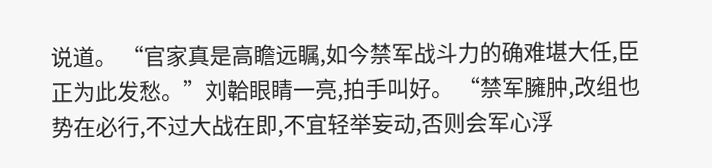说道。 “官家真是高瞻远瞩,如今禁军战斗力的确难堪大任,臣正为此发愁。”刘韐眼睛一亮,拍手叫好。 “禁军臃肿,改组也势在必行,不过大战在即,不宜轻举妄动,否则会军心浮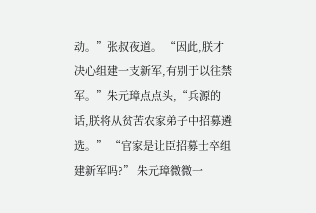动。”张叔夜道。 “因此,朕才决心组建一支新军,有别于以往禁军。”朱元璋点点头,“兵源的话,朕将从贫苦农家弟子中招募遴选。” “官家是让臣招募士卒组建新军吗?” 朱元璋微微一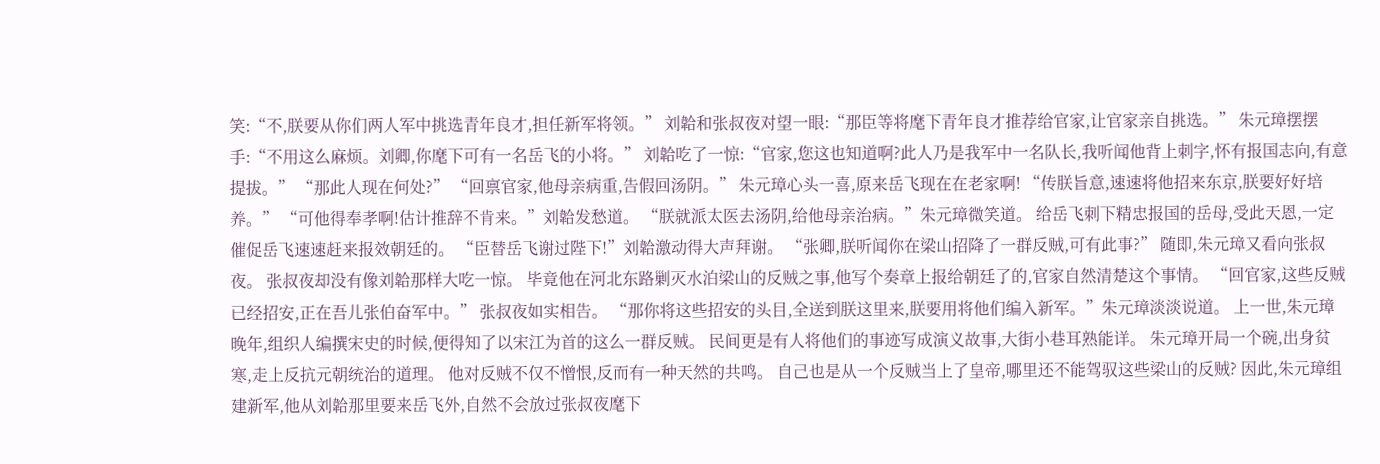笑:“不,朕要从你们两人军中挑选青年良才,担任新军将领。” 刘韐和张叔夜对望一眼:“那臣等将麾下青年良才推荐给官家,让官家亲自挑选。” 朱元璋摆摆手:“不用这么麻烦。刘卿,你麾下可有一名岳飞的小将。” 刘韐吃了一惊:“官家,您这也知道啊?此人乃是我军中一名队长,我听闻他背上刺字,怀有报国志向,有意提拔。” “那此人现在何处?” “回禀官家,他母亲病重,告假回汤阴。” 朱元璋心头一喜,原来岳飞现在在老家啊! “传朕旨意,速速将他招来东京,朕要好好培养。” “可他得奉孝啊!估计推辞不肯来。”刘韐发愁道。 “朕就派太医去汤阴,给他母亲治病。”朱元璋微笑道。 给岳飞刺下精忠报国的岳母,受此天恩,一定催促岳飞速速赶来报效朝廷的。 “臣替岳飞谢过陛下!”刘韐激动得大声拜谢。 “张卿,朕听闻你在梁山招降了一群反贼,可有此事?” 随即,朱元璋又看向张叔夜。 张叔夜却没有像刘韐那样大吃一惊。 毕竟他在河北东路剿灭水泊梁山的反贼之事,他写个奏章上报给朝廷了的,官家自然清楚这个事情。 “回官家,这些反贼已经招安,正在吾儿张伯奋军中。” 张叔夜如实相告。 “那你将这些招安的头目,全送到朕这里来,朕要用将他们编入新军。”朱元璋淡淡说道。 上一世,朱元璋晚年,组织人编撰宋史的时候,便得知了以宋江为首的这么一群反贼。 民间更是有人将他们的事迹写成演义故事,大街小巷耳熟能详。 朱元璋开局一个碗,出身贫寒,走上反抗元朝统治的道理。 他对反贼不仅不憎恨,反而有一种天然的共鸣。 自己也是从一个反贼当上了皇帝,哪里还不能驾驭这些梁山的反贼? 因此,朱元璋组建新军,他从刘韐那里要来岳飞外,自然不会放过张叔夜麾下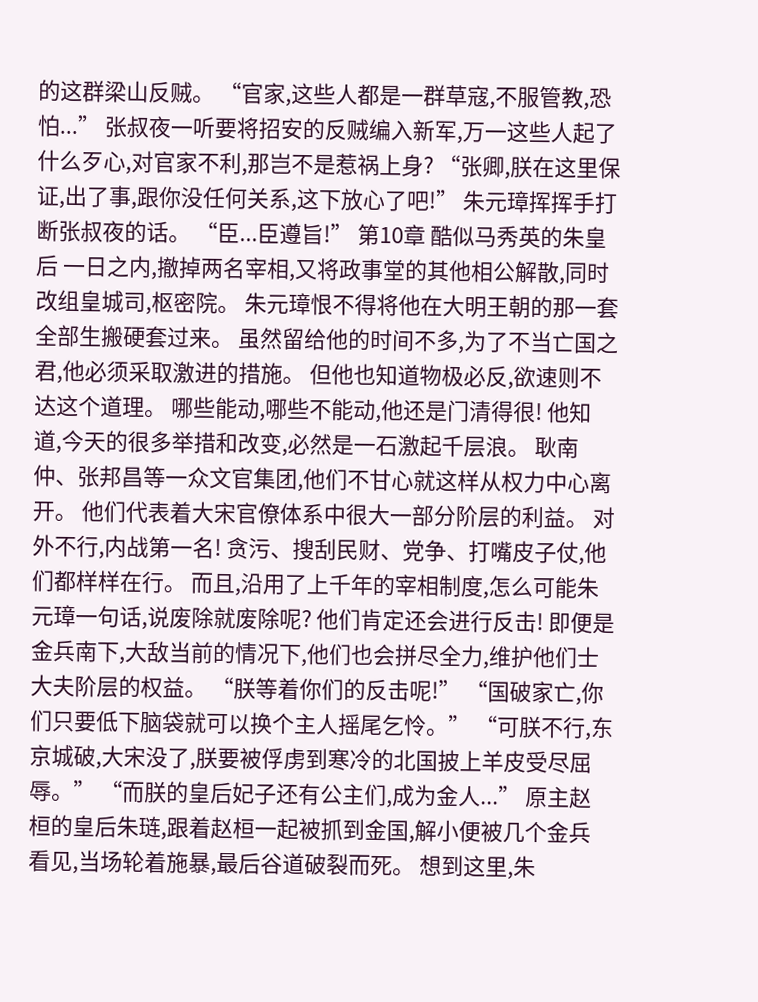的这群梁山反贼。 “官家,这些人都是一群草寇,不服管教,恐怕...” 张叔夜一听要将招安的反贼编入新军,万一这些人起了什么歹心,对官家不利,那岂不是惹祸上身? “张卿,朕在这里保证,出了事,跟你没任何关系,这下放心了吧!” 朱元璋挥挥手打断张叔夜的话。 “臣...臣遵旨!” 第10章 酷似马秀英的朱皇后 一日之内,撤掉两名宰相,又将政事堂的其他相公解散,同时改组皇城司,枢密院。 朱元璋恨不得将他在大明王朝的那一套全部生搬硬套过来。 虽然留给他的时间不多,为了不当亡国之君,他必须采取激进的措施。 但他也知道物极必反,欲速则不达这个道理。 哪些能动,哪些不能动,他还是门清得很! 他知道,今天的很多举措和改变,必然是一石激起千层浪。 耿南仲、张邦昌等一众文官集团,他们不甘心就这样从权力中心离开。 他们代表着大宋官僚体系中很大一部分阶层的利益。 对外不行,内战第一名! 贪污、搜刮民财、党争、打嘴皮子仗,他们都样样在行。 而且,沿用了上千年的宰相制度,怎么可能朱元璋一句话,说废除就废除呢? 他们肯定还会进行反击! 即便是金兵南下,大敌当前的情况下,他们也会拼尽全力,维护他们士大夫阶层的权益。 “朕等着你们的反击呢!” “国破家亡,你们只要低下脑袋就可以换个主人摇尾乞怜。” “可朕不行,东京城破,大宋没了,朕要被俘虏到寒冷的北国披上羊皮受尽屈辱。” “而朕的皇后妃子还有公主们,成为金人...” 原主赵桓的皇后朱琏,跟着赵桓一起被抓到金国,解小便被几个金兵看见,当场轮着施暴,最后谷道破裂而死。 想到这里,朱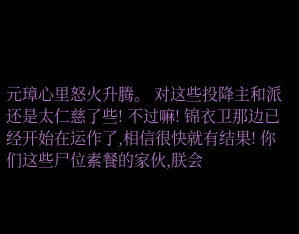元璋心里怒火升腾。 对这些投降主和派还是太仁慈了些! 不过嘛! 锦衣卫那边已经开始在运作了,相信很快就有结果! 你们这些尸位素餐的家伙,朕会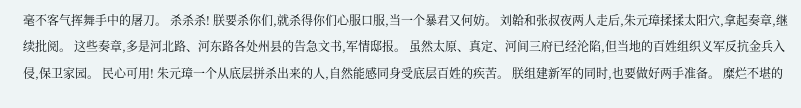毫不客气挥舞手中的屠刀。 杀杀杀! 朕要杀你们,就杀得你们心服口服,当一个暴君又何妨。 刘韐和张叔夜两人走后,朱元璋揉揉太阳穴,拿起奏章,继续批阅。 这些奏章,多是河北路、河东路各处州县的告急文书,军情邸报。 虽然太原、真定、河间三府已经沦陷,但当地的百姓组织义军反抗金兵入侵,保卫家园。 民心可用! 朱元璋一个从底层拼杀出来的人,自然能感同身受底层百姓的疾苦。 朕组建新军的同时,也要做好两手准备。 糜烂不堪的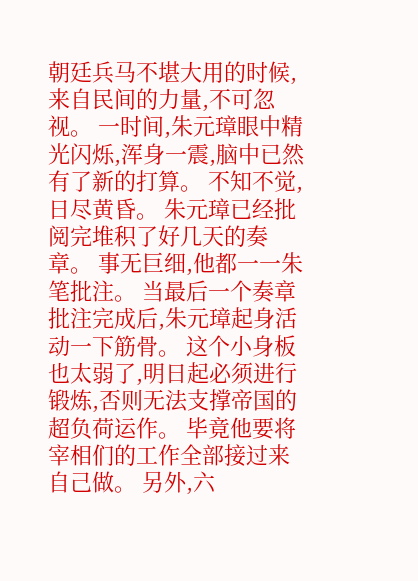朝廷兵马不堪大用的时候,来自民间的力量,不可忽视。 一时间,朱元璋眼中精光闪烁,浑身一震,脑中已然有了新的打算。 不知不觉,日尽黄昏。 朱元璋已经批阅完堆积了好几天的奏章。 事无巨细,他都一一朱笔批注。 当最后一个奏章批注完成后,朱元璋起身活动一下筋骨。 这个小身板也太弱了,明日起必须进行锻炼,否则无法支撑帝国的超负荷运作。 毕竟他要将宰相们的工作全部接过来自己做。 另外,六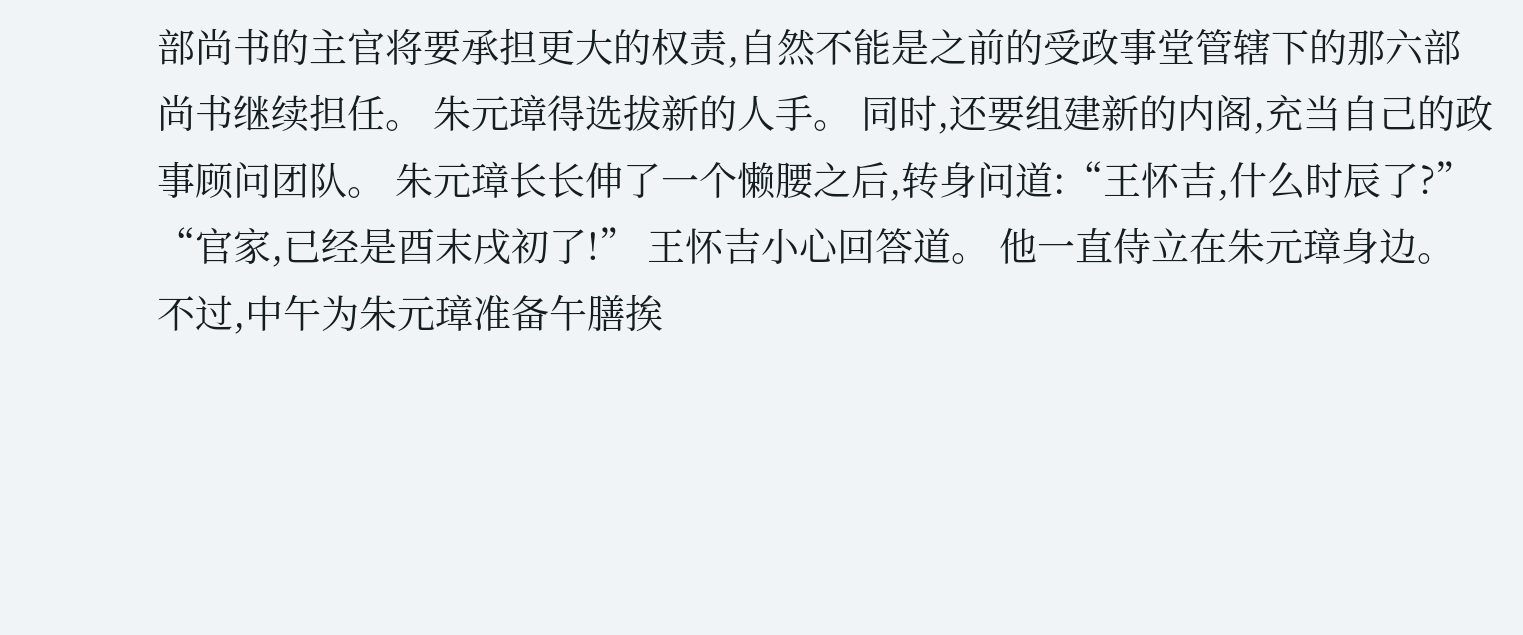部尚书的主官将要承担更大的权责,自然不能是之前的受政事堂管辖下的那六部尚书继续担任。 朱元璋得选拔新的人手。 同时,还要组建新的内阁,充当自己的政事顾问团队。 朱元璋长长伸了一个懒腰之后,转身问道:“王怀吉,什么时辰了?” “官家,已经是酉末戌初了!” 王怀吉小心回答道。 他一直侍立在朱元璋身边。 不过,中午为朱元璋准备午膳挨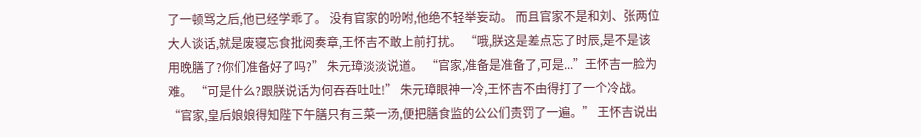了一顿骂之后,他已经学乖了。 没有官家的吩咐,他绝不轻举妄动。 而且官家不是和刘、张两位大人谈话,就是废寝忘食批阅奏章,王怀吉不敢上前打扰。 “哦,朕这是差点忘了时辰,是不是该用晚膳了?你们准备好了吗?” 朱元璋淡淡说道。 “官家,准备是准备了,可是...”王怀吉一脸为难。 “可是什么?跟朕说话为何吞吞吐吐!” 朱元璋眼神一冷,王怀吉不由得打了一个冷战。 “官家,皇后娘娘得知陛下午膳只有三菜一汤,便把膳食监的公公们责罚了一遍。” 王怀吉说出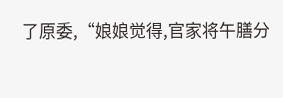了原委,“娘娘觉得,官家将午膳分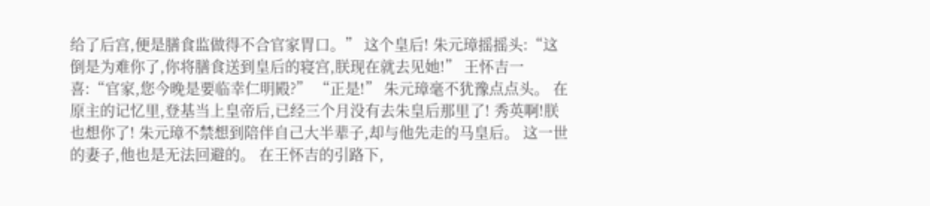给了后宫,便是膳食监做得不合官家胃口。” 这个皇后! 朱元璋摇摇头:“这倒是为难你了,你将膳食送到皇后的寝宫,朕现在就去见她!” 王怀吉一喜:“官家,您今晚是要临幸仁明殿?” “正是!” 朱元璋毫不犹豫点点头。 在原主的记忆里,登基当上皇帝后,已经三个月没有去朱皇后那里了! 秀英啊!朕也想你了! 朱元璋不禁想到陪伴自己大半辈子,却与他先走的马皇后。 这一世的妻子,他也是无法回避的。 在王怀吉的引路下,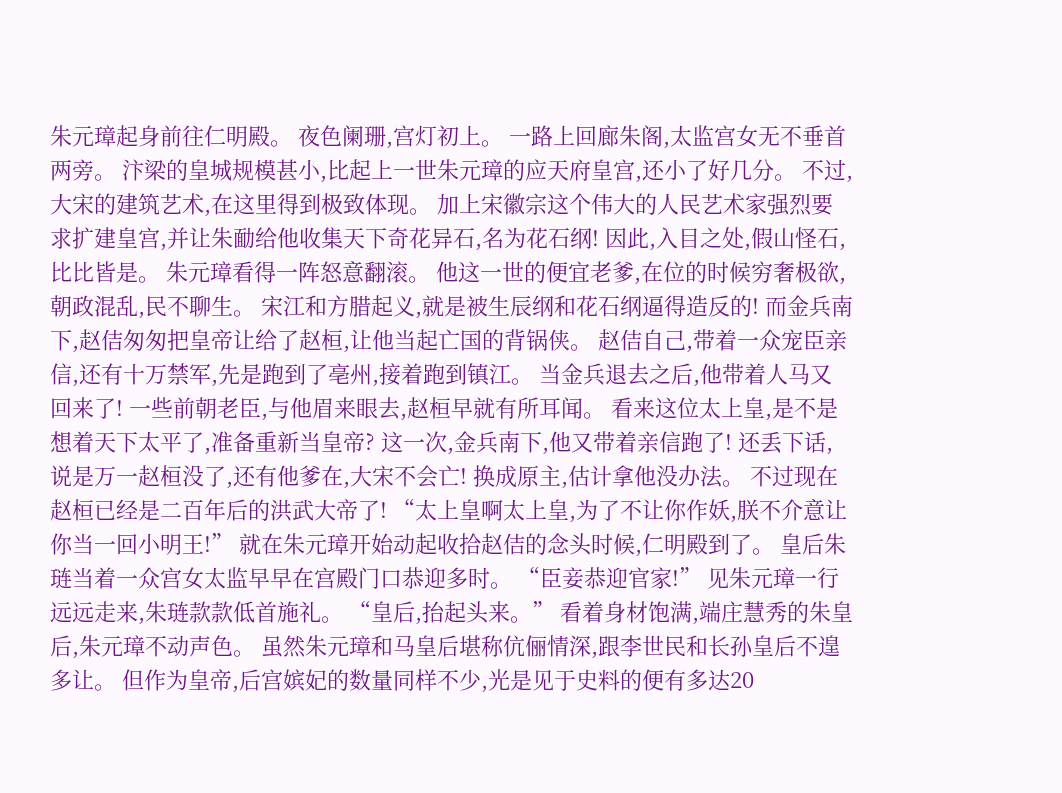朱元璋起身前往仁明殿。 夜色阑珊,宫灯初上。 一路上回廊朱阁,太监宫女无不垂首两旁。 汴梁的皇城规模甚小,比起上一世朱元璋的应天府皇宫,还小了好几分。 不过,大宋的建筑艺术,在这里得到极致体现。 加上宋徽宗这个伟大的人民艺术家强烈要求扩建皇宫,并让朱勔给他收集天下奇花异石,名为花石纲! 因此,入目之处,假山怪石,比比皆是。 朱元璋看得一阵怒意翻滚。 他这一世的便宜老爹,在位的时候穷奢极欲,朝政混乱,民不聊生。 宋江和方腊起义,就是被生辰纲和花石纲逼得造反的! 而金兵南下,赵佶匆匆把皇帝让给了赵桓,让他当起亡国的背锅侠。 赵佶自己,带着一众宠臣亲信,还有十万禁军,先是跑到了亳州,接着跑到镇江。 当金兵退去之后,他带着人马又回来了! 一些前朝老臣,与他眉来眼去,赵桓早就有所耳闻。 看来这位太上皇,是不是想着天下太平了,准备重新当皇帝? 这一次,金兵南下,他又带着亲信跑了! 还丢下话,说是万一赵桓没了,还有他爹在,大宋不会亡! 换成原主,估计拿他没办法。 不过现在赵桓已经是二百年后的洪武大帝了! “太上皇啊太上皇,为了不让你作妖,朕不介意让你当一回小明王!” 就在朱元璋开始动起收拾赵佶的念头时候,仁明殿到了。 皇后朱琏当着一众宫女太监早早在宫殿门口恭迎多时。 “臣妾恭迎官家!” 见朱元璋一行远远走来,朱琏款款低首施礼。 “皇后,抬起头来。” 看着身材饱满,端庄慧秀的朱皇后,朱元璋不动声色。 虽然朱元璋和马皇后堪称伉俪情深,跟李世民和长孙皇后不遑多让。 但作为皇帝,后宫嫔妃的数量同样不少,光是见于史料的便有多达20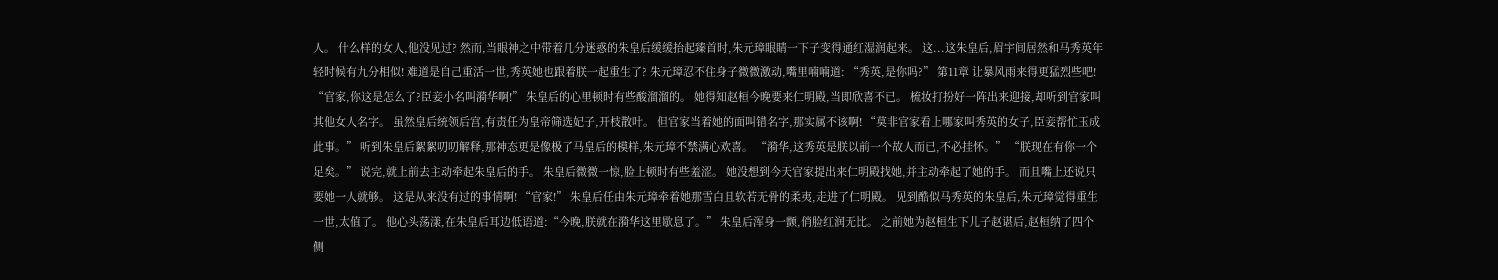人。 什么样的女人,他没见过? 然而,当眼神之中带着几分迷惑的朱皇后缓缓抬起臻首时,朱元璋眼睛一下子变得通红湿润起来。 这...这朱皇后,眉宇间居然和马秀英年轻时候有九分相似! 难道是自己重活一世,秀英她也跟着朕一起重生了? 朱元璋忍不住身子微微激动,嘴里喃喃道: “秀英,是你吗?” 第11章 让暴风雨来得更猛烈些吧! “官家,你这是怎么了?臣妾小名叫漪华啊!” 朱皇后的心里顿时有些酸溜溜的。 她得知赵桓今晚要来仁明殿,当即欣喜不已。 梳妆打扮好一阵出来迎接,却听到官家叫其他女人名字。 虽然皇后统领后宫,有责任为皇帝筛选妃子,开枝散叶。 但官家当着她的面叫错名字,那实属不该啊! “莫非官家看上哪家叫秀英的女子,臣妾帮忙玉成此事。” 听到朱皇后絮絮叨叨解释,那神态更是像极了马皇后的模样,朱元璋不禁满心欢喜。 “漪华,这秀英是朕以前一个故人而已,不必挂怀。” “朕现在有你一个足矣。” 说完,就上前去主动牵起朱皇后的手。 朱皇后微微一惊,脸上顿时有些羞涩。 她没想到今天官家提出来仁明殿找她,并主动牵起了她的手。 而且嘴上还说只要她一人就够。 这是从来没有过的事情啊! “官家!” 朱皇后任由朱元璋牵着她那雪白且软若无骨的柔夷,走进了仁明殿。 见到酷似马秀英的朱皇后,朱元璋觉得重生一世,太值了。 他心头荡漾,在朱皇后耳边低语道:“今晚,朕就在漪华这里歇息了。” 朱皇后浑身一颤,俏脸红润无比。 之前她为赵桓生下儿子赵谌后,赵桓纳了四个侧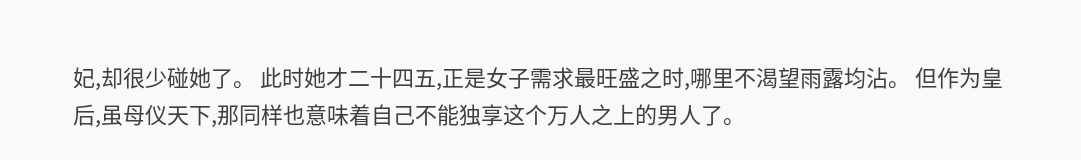妃,却很少碰她了。 此时她才二十四五,正是女子需求最旺盛之时,哪里不渴望雨露均沾。 但作为皇后,虽母仪天下,那同样也意味着自己不能独享这个万人之上的男人了。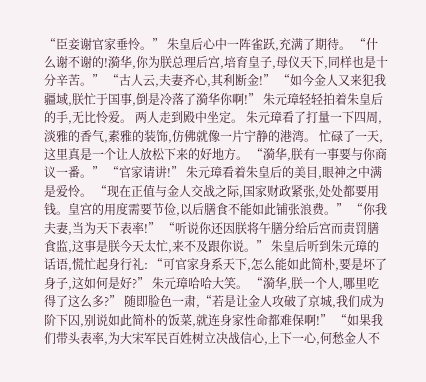“臣妾谢官家垂怜。” 朱皇后心中一阵雀跃,充满了期待。 “什么谢不谢的!漪华,你为朕总理后宫,培育皇子,母仪天下,同样也是十分辛苦。” “古人云,夫妻齐心,其利断金!” “如今金人又来犯我疆域,朕忙于国事,倒是冷落了漪华你啊!” 朱元璋轻轻拍着朱皇后的手,无比怜爱。 两人走到殿中坐定。 朱元璋看了打量一下四周,淡雅的香气,素雅的装饰,仿佛就像一片宁静的港湾。 忙碌了一天,这里真是一个让人放松下来的好地方。 “漪华,朕有一事要与你商议一番。” “官家请讲!” 朱元璋看着朱皇后的美目,眼神之中满是爱怜。 “现在正值与金人交战之际,国家财政紧张,处处都要用钱。皇宫的用度需要节俭,以后膳食不能如此铺张浪费。” “你我夫妻,当为天下表率!” “听说你还因朕将午膳分给后宫而责罚膳食监,这事是朕今天太忙,来不及跟你说。” 朱皇后听到朱元璋的话语,慌忙起身行礼: “可官家身系天下,怎么能如此简朴,要是坏了身子,这如何是好?” 朱元璋哈哈大笑。 “漪华,朕一个人,哪里吃得了这么多?” 随即脸色一肃,“若是让金人攻破了京城,我们成为阶下囚,别说如此简朴的饭菜,就连身家性命都难保啊!” “如果我们带头表率,为大宋军民百姓树立决战信心,上下一心,何愁金人不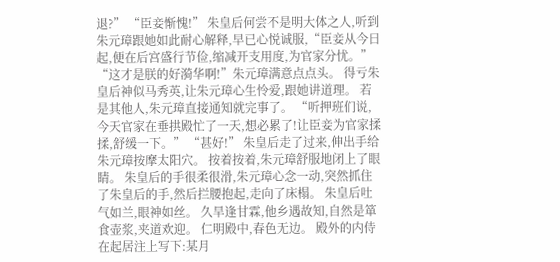退?” “臣妾惭愧!” 朱皇后何尝不是明大体之人,听到朱元璋跟她如此耐心解释,早已心悦诚服,“臣妾从今日起,便在后宫盛行节俭,缩减开支用度,为官家分忧。” “这才是朕的好漪华啊!”朱元璋满意点点头。 得亏朱皇后神似马秀英,让朱元璋心生怜爱,跟她讲道理。 若是其他人,朱元璋直接通知就完事了。 “听押班们说,今天官家在垂拱殿忙了一天,想必累了!让臣妾为官家揉揉,舒缓一下。” “甚好!” 朱皇后走了过来,伸出手给朱元璋按摩太阳穴。 按着按着,朱元璋舒服地闭上了眼睛。 朱皇后的手很柔很滑,朱元璋心念一动,突然抓住了朱皇后的手,然后拦腰抱起,走向了床榻。 朱皇后吐气如兰,眼神如丝。 久旱逢甘霖,他乡遇故知,自然是箪食壶浆,夹道欢迎。 仁明殿中,春色无边。 殿外的内侍在起居注上写下:某月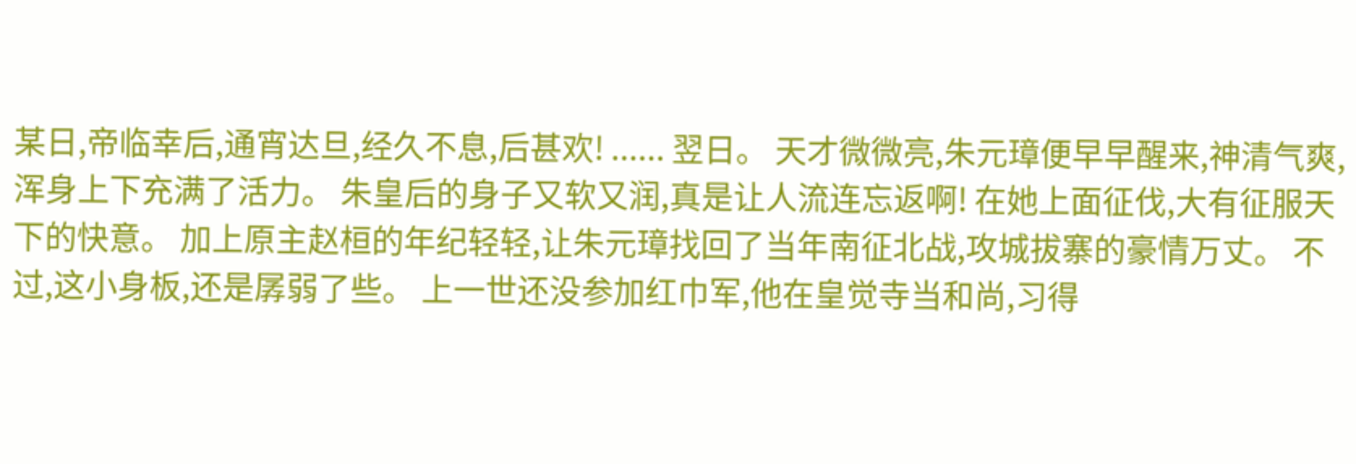某日,帝临幸后,通宵达旦,经久不息,后甚欢! ...... 翌日。 天才微微亮,朱元璋便早早醒来,神清气爽,浑身上下充满了活力。 朱皇后的身子又软又润,真是让人流连忘返啊! 在她上面征伐,大有征服天下的快意。 加上原主赵桓的年纪轻轻,让朱元璋找回了当年南征北战,攻城拔寨的豪情万丈。 不过,这小身板,还是孱弱了些。 上一世还没参加红巾军,他在皇觉寺当和尚,习得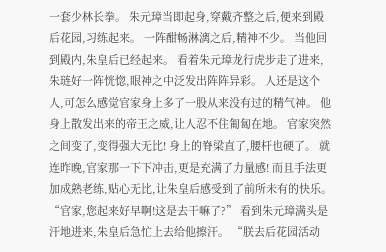一套少林长拳。 朱元璋当即起身,穿戴齐整之后,便来到殿后花园,习练起来。 一阵酣畅淋漓之后,精神不少。 当他回到殿内,朱皇后已经起来。 看着朱元璋龙行虎步走了进来,朱琏好一阵恍惚,眼神之中泛发出阵阵异彩。 人还是这个人,可怎么感觉官家身上多了一股从来没有过的精气神。 他身上散发出来的帝王之威,让人忍不住匍匐在地。 官家突然之间变了,变得强大无比! 身上的脊梁直了,腰杆也硬了。 就连昨晚,官家那一下下冲击,更是充满了力量感! 而且手法更加成熟老练,贴心无比,让朱皇后感受到了前所未有的快乐。 “官家,您起来好早啊!这是去干嘛了?” 看到朱元璋满头是汗地进来,朱皇后急忙上去给他擦汗。 “朕去后花园活动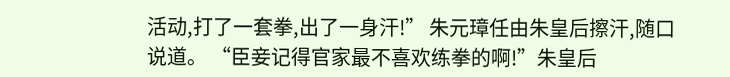活动,打了一套拳,出了一身汗!” 朱元璋任由朱皇后擦汗,随口说道。 “臣妾记得官家最不喜欢练拳的啊!”朱皇后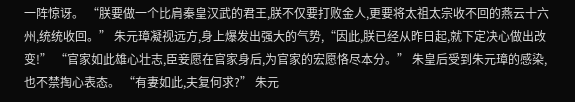一阵惊讶。 “朕要做一个比肩秦皇汉武的君王,朕不仅要打败金人,更要将太祖太宗收不回的燕云十六州,统统收回。” 朱元璋凝视远方,身上爆发出强大的气势,“因此,朕已经从昨日起,就下定决心做出改变!” “官家如此雄心壮志,臣妾愿在官家身后,为官家的宏愿恪尽本分。” 朱皇后受到朱元璋的感染,也不禁掏心表态。 “有妻如此,夫复何求?” 朱元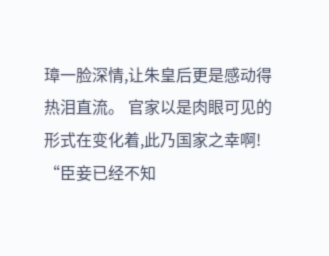璋一脸深情,让朱皇后更是感动得热泪直流。 官家以是肉眼可见的形式在变化着,此乃国家之幸啊! “臣妾已经不知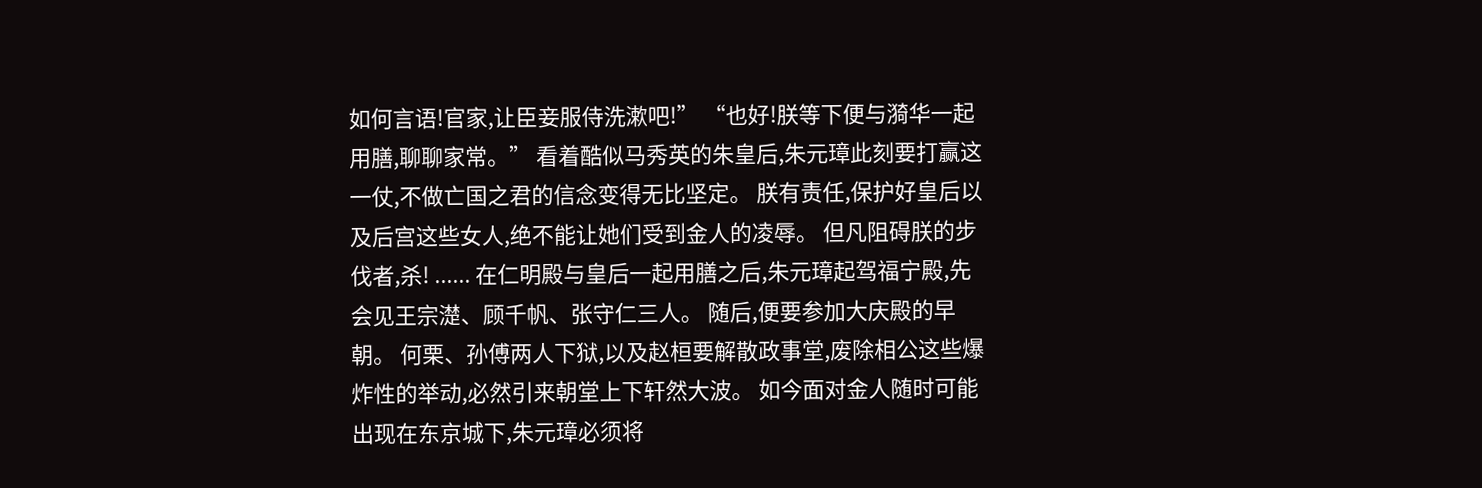如何言语!官家,让臣妾服侍洗漱吧!” “也好!朕等下便与漪华一起用膳,聊聊家常。” 看着酷似马秀英的朱皇后,朱元璋此刻要打赢这一仗,不做亡国之君的信念变得无比坚定。 朕有责任,保护好皇后以及后宫这些女人,绝不能让她们受到金人的凌辱。 但凡阻碍朕的步伐者,杀! ...... 在仁明殿与皇后一起用膳之后,朱元璋起驾福宁殿,先会见王宗濋、顾千帆、张守仁三人。 随后,便要参加大庆殿的早朝。 何栗、孙傅两人下狱,以及赵桓要解散政事堂,废除相公这些爆炸性的举动,必然引来朝堂上下轩然大波。 如今面对金人随时可能出现在东京城下,朱元璋必须将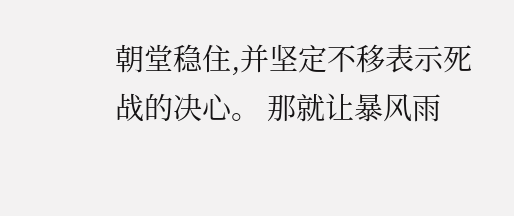朝堂稳住,并坚定不移表示死战的决心。 那就让暴风雨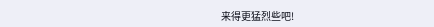来得更猛烈些吧!